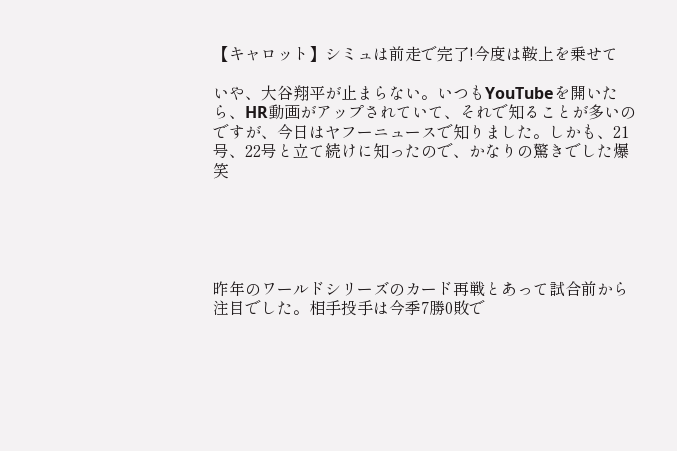【キャロット】シミュは前走で完了!今度は鞍上を乗せて

いや、大谷翔平が止まらない。いつもYouTubeを開いたら、HR動画がアップされていて、それで知ることが多いのですが、今日はヤフーニュースで知りました。しかも、21号、22号と立て続けに知ったので、かなりの驚きでした爆  笑





昨年のワールドシリーズのカード再戦とあって試合前から注目でした。相手投手は今季7勝0敗で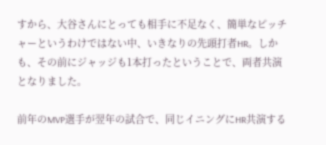すから、大谷さんにとっても相手に不足なく、簡単なピッチャーというわけではない中、いきなりの先頭打者HR。しかも、その前にジャッジも1本打ったということで、両者共演となりました。

前年のMVP選手が翌年の試合で、同じイニングにHR共演する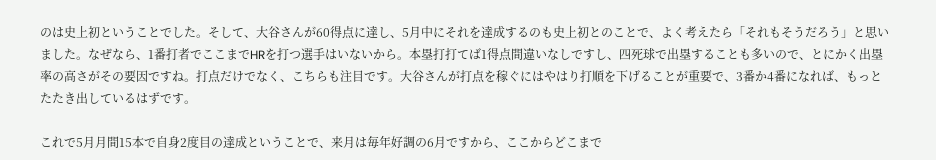のは史上初ということでした。そして、大谷さんが60得点に達し、5月中にそれを達成するのも史上初とのことで、よく考えたら「それもそうだろう」と思いました。なぜなら、1番打者でここまでHRを打つ選手はいないから。本塁打打てば1得点間違いなしですし、四死球で出塁することも多いので、とにかく出塁率の高さがその要因ですね。打点だけでなく、こちらも注目です。大谷さんが打点を稼ぐにはやはり打順を下げることが重要で、3番か4番になれば、もっとたたき出しているはずです。

これで5月月間15本で自身2度目の達成ということで、来月は毎年好調の6月ですから、ここからどこまで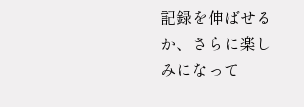記録を伸ばせるか、さらに楽しみになって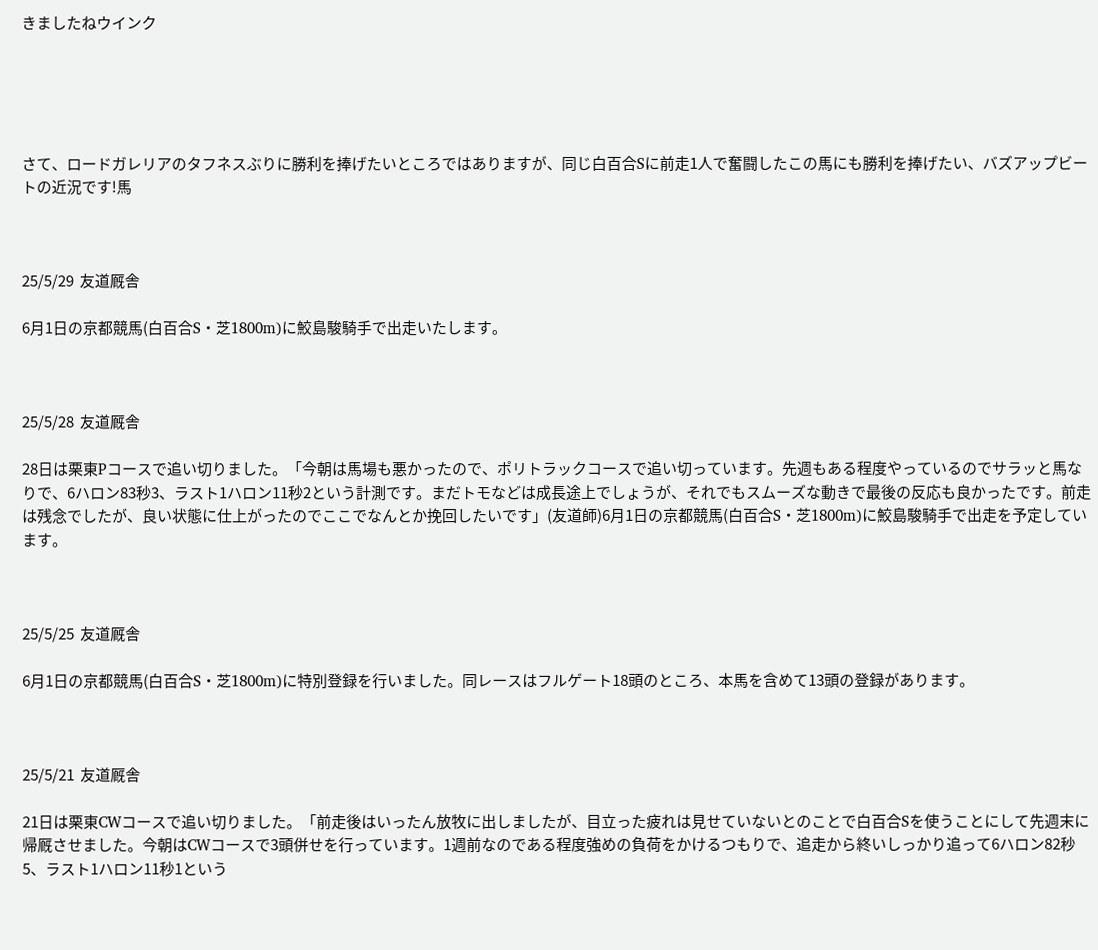きましたねウインク





さて、ロードガレリアのタフネスぶりに勝利を捧げたいところではありますが、同じ白百合Sに前走1人で奮闘したこの馬にも勝利を捧げたい、バズアップビートの近況です!馬



25/5/29  友道厩舎

6月1日の京都競馬(白百合S・芝1800m)に鮫島駿騎手で出走いたします。



25/5/28  友道厩舎

28日は栗東Pコースで追い切りました。「今朝は馬場も悪かったので、ポリトラックコースで追い切っています。先週もある程度やっているのでサラッと馬なりで、6ハロン83秒3、ラスト1ハロン11秒2という計測です。まだトモなどは成長途上でしょうが、それでもスムーズな動きで最後の反応も良かったです。前走は残念でしたが、良い状態に仕上がったのでここでなんとか挽回したいです」(友道師)6月1日の京都競馬(白百合S・芝1800m)に鮫島駿騎手で出走を予定しています。



25/5/25  友道厩舎

6月1日の京都競馬(白百合S・芝1800m)に特別登録を行いました。同レースはフルゲート18頭のところ、本馬を含めて13頭の登録があります。



25/5/21  友道厩舎

21日は栗東CWコースで追い切りました。「前走後はいったん放牧に出しましたが、目立った疲れは見せていないとのことで白百合Sを使うことにして先週末に帰厩させました。今朝はCWコースで3頭併せを行っています。1週前なのである程度強めの負荷をかけるつもりで、追走から終いしっかり追って6ハロン82秒5、ラスト1ハロン11秒1という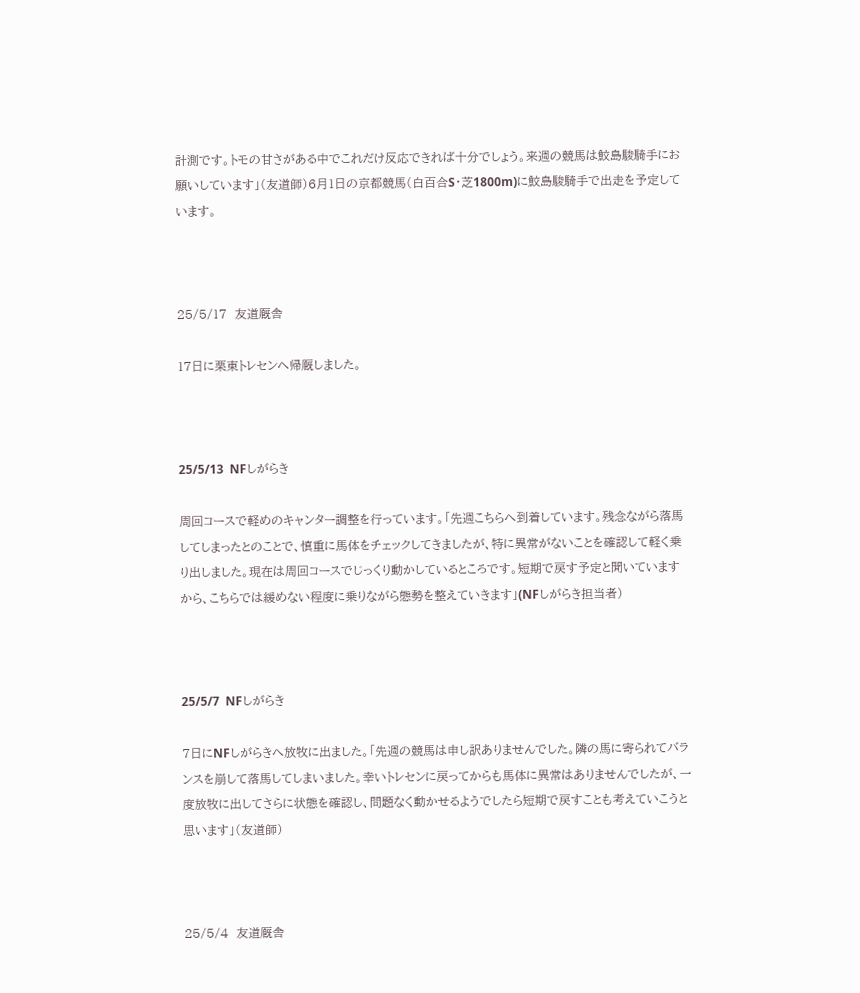計測です。トモの甘さがある中でこれだけ反応できれば十分でしょう。来週の競馬は鮫島駿騎手にお願いしています」(友道師)6月1日の京都競馬(白百合S・芝1800m)に鮫島駿騎手で出走を予定しています。



25/5/17  友道厩舎

17日に栗東トレセンへ帰厩しました。



25/5/13  NFしがらき

周回コースで軽めのキャンター調整を行っています。「先週こちらへ到着しています。残念ながら落馬してしまったとのことで、慎重に馬体をチェックしてきましたが、特に異常がないことを確認して軽く乗り出しました。現在は周回コースでじっくり動かしているところです。短期で戻す予定と聞いていますから、こちらでは緩めない程度に乗りながら態勢を整えていきます」(NFしがらき担当者)



25/5/7  NFしがらき

7日にNFしがらきへ放牧に出ました。「先週の競馬は申し訳ありませんでした。隣の馬に寄られてバランスを崩して落馬してしまいました。幸いトレセンに戻ってからも馬体に異常はありませんでしたが、一度放牧に出してさらに状態を確認し、問題なく動かせるようでしたら短期で戻すことも考えていこうと思います」(友道師)



25/5/4  友道厩舎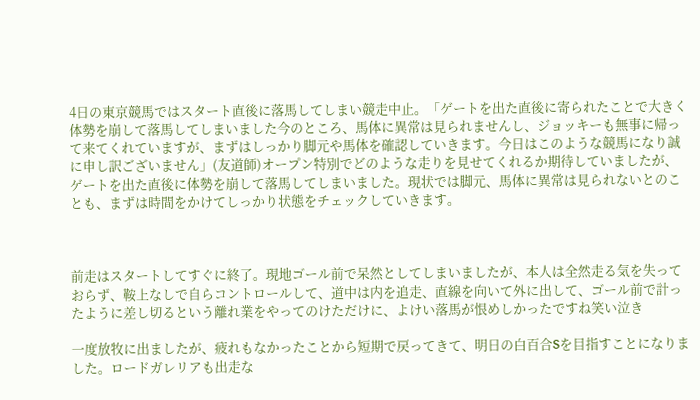4日の東京競馬ではスタート直後に落馬してしまい競走中止。「ゲートを出た直後に寄られたことで大きく体勢を崩して落馬してしまいました今のところ、馬体に異常は見られませんし、ジョッキーも無事に帰って来てくれていますが、まずはしっかり脚元や馬体を確認していきます。今日はこのような競馬になり誠に申し訳ございません」(友道師)オープン特別でどのような走りを見せてくれるか期待していましたが、ゲートを出た直後に体勢を崩して落馬してしまいました。現状では脚元、馬体に異常は見られないとのことも、まずは時間をかけてしっかり状態をチェックしていきます。



前走はスタートしてすぐに終了。現地ゴール前で呆然としてしまいましたが、本人は全然走る気を失っておらず、鞍上なしで自らコントロールして、道中は内を追走、直線を向いて外に出して、ゴール前で計ったように差し切るという離れ業をやってのけただけに、よけい落馬が恨めしかったですね笑い泣き

一度放牧に出ましたが、疲れもなかったことから短期で戻ってきて、明日の白百合Sを目指すことになりました。ロードガレリアも出走な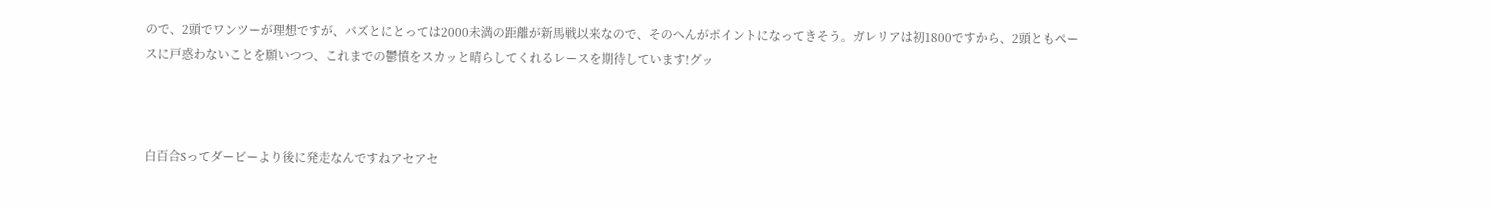ので、2頭でワンツーが理想ですが、バズとにとっては2000未満の距離が新馬戦以来なので、そのへんがポイントになってきそう。ガレリアは初1800ですから、2頭ともペースに戸惑わないことを願いつつ、これまでの鬱憤をスカッと晴らしてくれるレースを期待しています!グッ



白百合Sってダービーより後に発走なんですねアセアセ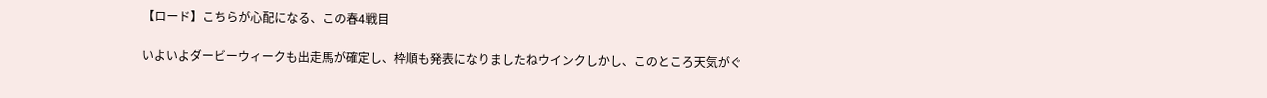【ロード】こちらが心配になる、この春4戦目

いよいよダービーウィークも出走馬が確定し、枠順も発表になりましたねウインクしかし、このところ天気がぐ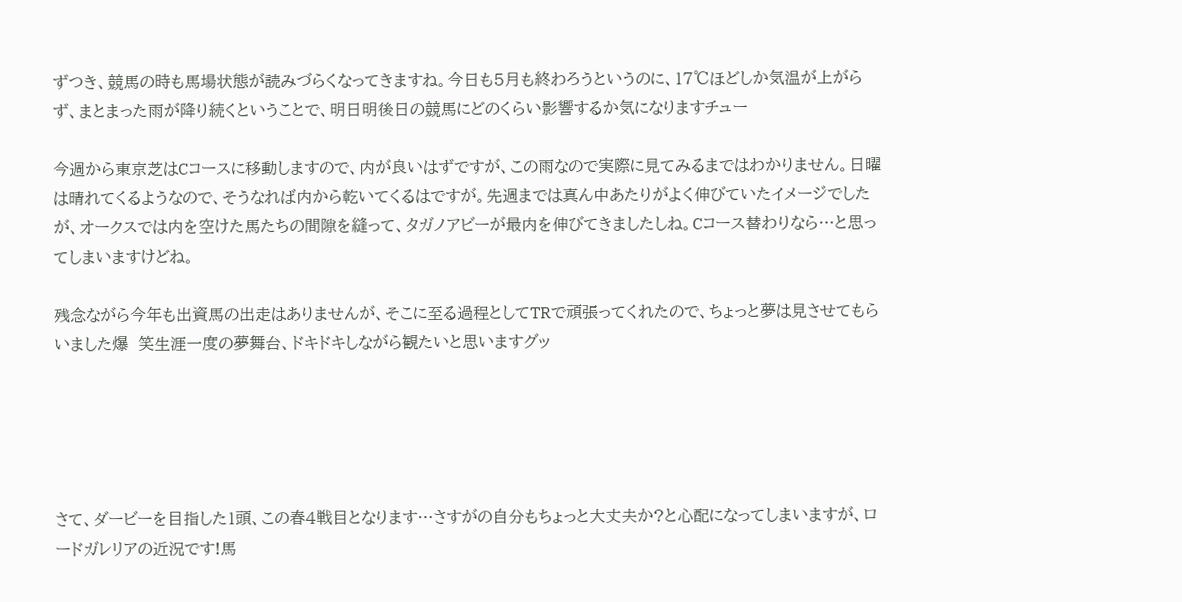ずつき、競馬の時も馬場状態が読みづらくなってきますね。今日も5月も終わろうというのに、17℃ほどしか気温が上がらず、まとまった雨が降り続くということで、明日明後日の競馬にどのくらい影響するか気になりますチュー

今週から東京芝はCコースに移動しますので、内が良いはずですが、この雨なので実際に見てみるまではわかりません。日曜は晴れてくるようなので、そうなれば内から乾いてくるはですが。先週までは真ん中あたりがよく伸びていたイメージでしたが、オークスでは内を空けた馬たちの間隙を縫って、タガノアビーが最内を伸びてきましたしね。Cコース替わりなら…と思ってしまいますけどね。

残念ながら今年も出資馬の出走はありませんが、そこに至る過程としてTRで頑張ってくれたので、ちょっと夢は見させてもらいました爆  笑生涯一度の夢舞台、ドキドキしながら観たいと思いますグッ





さて、ダービーを目指した1頭、この春4戦目となります…さすがの自分もちょっと大丈夫か?と心配になってしまいますが、ロードガレリアの近況です!馬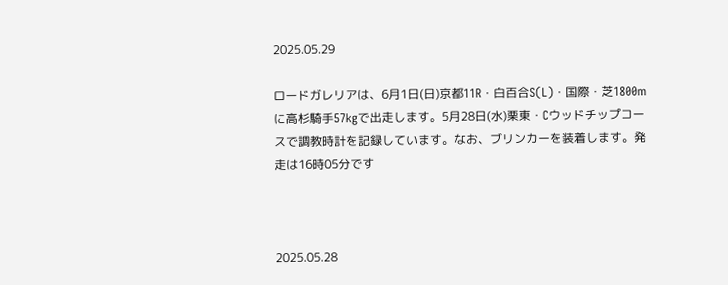2025.05.29

ロードガレリアは、6月1日(日)京都11R・白百合S(L)・国際・芝1800mに高杉騎手57kgで出走します。5月28日(水)栗東・Cウッドチップコースで調教時計を記録しています。なお、ブリンカーを装着します。発走は16時05分です



2025.05.28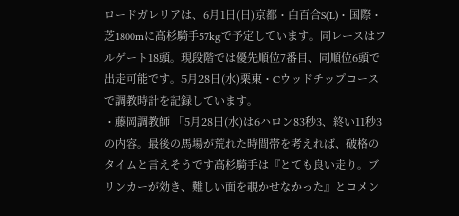ロードガレリアは、6月1日(日)京都・白百合S(L)・国際・芝1800mに高杉騎手57kgで予定しています。同レースはフルゲート18頭。現段階では優先順位7番目、同順位6頭で出走可能です。5月28日(水)栗東・Cウッドチップコースで調教時計を記録しています。
・藤岡調教師 「5月28日(水)は6ハロン83秒3、終い11秒3の内容。最後の馬場が荒れた時間帯を考えれば、破格のタイムと言えそうです高杉騎手は『とても良い走り。ブリンカーが効き、難しい面を覗かせなかった』とコメン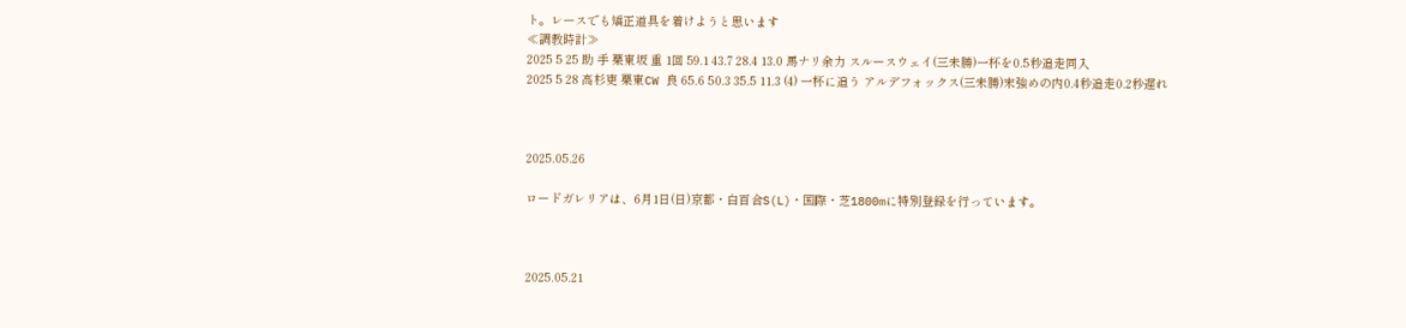ト。レースでも矯正道具を着けようと思います
≪調教時計≫
2025 5 25 助 手 栗東坂 重 1回 59.1 43.7 28.4 13.0 馬ナリ余力 スルースウェイ(三未勝)一杯を0.5秒追走同入
2025 5 28 高杉吏 栗東CW 良 65.6 50.3 35.5 11.3 (4) 一杯に追う アルデフォックス(三未勝)末強めの内0.4秒追走0.2秒遅れ



2025.05.26

ロードガレリアは、6月1日(日)京都・白百合S(L)・国際・芝1800mに特別登録を行っています。



2025.05.21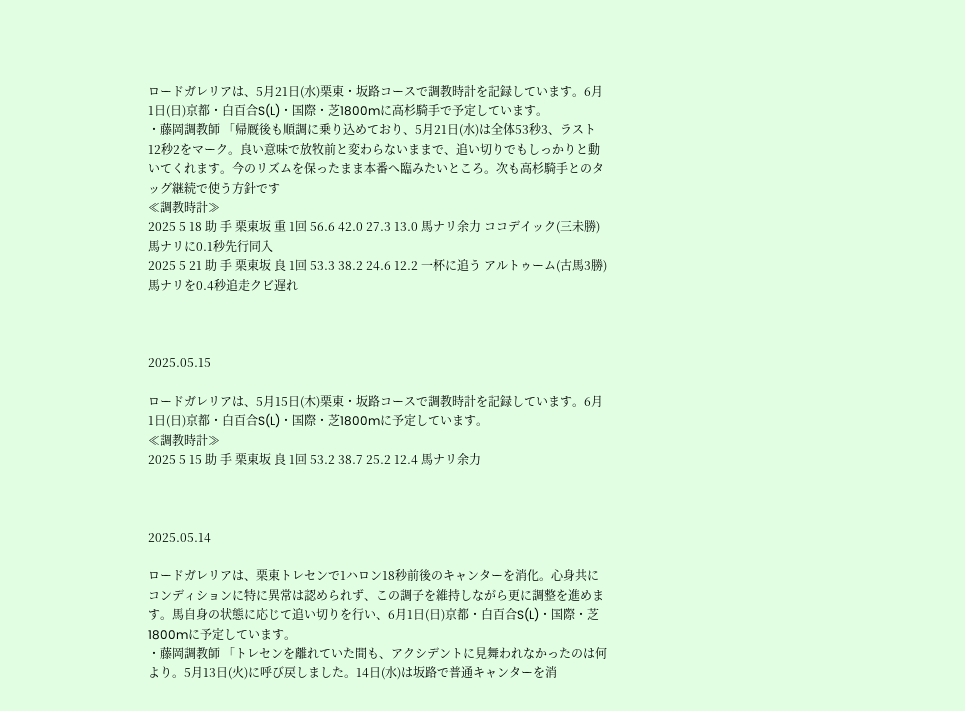ロードガレリアは、5月21日(水)栗東・坂路コースで調教時計を記録しています。6月1日(日)京都・白百合S(L)・国際・芝1800mに高杉騎手で予定しています。
・藤岡調教師 「帰厩後も順調に乗り込めており、5月21日(水)は全体53秒3、ラスト12秒2をマーク。良い意味で放牧前と変わらないままで、追い切りでもしっかりと動いてくれます。今のリズムを保ったまま本番へ臨みたいところ。次も高杉騎手とのタッグ継続で使う方針です
≪調教時計≫
2025 5 18 助 手 栗東坂 重 1回 56.6 42.0 27.3 13.0 馬ナリ余力 ココデイック(三未勝)馬ナリに0.1秒先行同入
2025 5 21 助 手 栗東坂 良 1回 53.3 38.2 24.6 12.2 一杯に追う アルトゥーム(古馬3勝)馬ナリを0.4秒追走クビ遅れ



2025.05.15

ロードガレリアは、5月15日(木)栗東・坂路コースで調教時計を記録しています。6月1日(日)京都・白百合S(L)・国際・芝1800mに予定しています。
≪調教時計≫
2025 5 15 助 手 栗東坂 良 1回 53.2 38.7 25.2 12.4 馬ナリ余力



2025.05.14

ロードガレリアは、栗東トレセンで1ハロン18秒前後のキャンターを消化。心身共にコンディションに特に異常は認められず、この調子を維持しながら更に調整を進めます。馬自身の状態に応じて追い切りを行い、6月1日(日)京都・白百合S(L)・国際・芝1800mに予定しています。
・藤岡調教師 「トレセンを離れていた間も、アクシデントに見舞われなかったのは何より。5月13日(火)に呼び戻しました。14日(水)は坂路で普通キャンターを消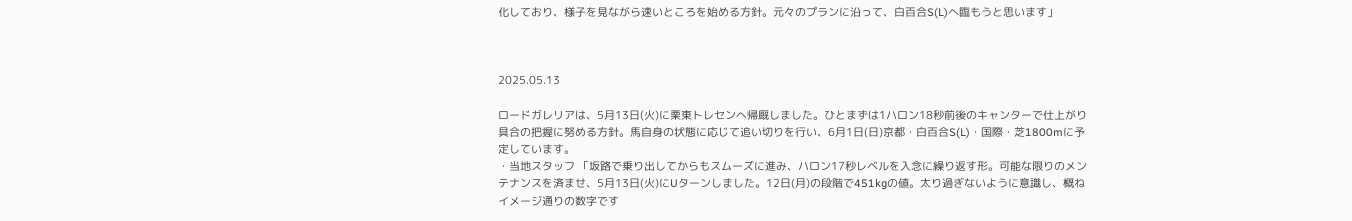化しており、様子を見ながら速いところを始める方針。元々のプランに沿って、白百合S(L)へ臨もうと思います」



2025.05.13

ロードガレリアは、5月13日(火)に栗東トレセンへ帰厩しました。ひとまずは1ハロン18秒前後のキャンターで仕上がり具合の把握に努める方針。馬自身の状態に応じて追い切りを行い、6月1日(日)京都・白百合S(L)・国際・芝1800mに予定しています。
・当地スタッフ 「坂路で乗り出してからもスムーズに進み、ハロン17秒レベルを入念に繰り返す形。可能な限りのメンテナンスを済ませ、5月13日(火)にUターンしました。12日(月)の段階で451kgの値。太り過ぎないように意識し、概ねイメージ通りの数字です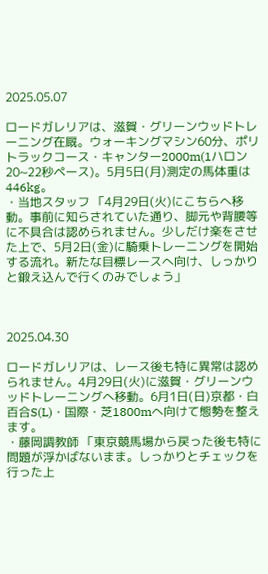2025.05.07

ロードガレリアは、滋賀・グリーンウッドトレーニング在厩。ウォーキングマシン60分、ポリトラックコース・キャンター2000m(1ハロン20~22秒ペース)。5月5日(月)測定の馬体重は446kg。
・当地スタッフ 「4月29日(火)にこちらへ移動。事前に知らされていた通り、脚元や背腰等に不具合は認められません。少しだけ楽をさせた上で、5月2日(金)に騎乗トレーニングを開始する流れ。新たな目標レースへ向け、しっかりと鍛え込んで行くのみでしょう」



2025.04.30

ロードガレリアは、レース後も特に異常は認められません。4月29日(火)に滋賀・グリーンウッドトレーニングへ移動。6月1日(日)京都・白百合S(L)・国際・芝1800mへ向けて態勢を整えます。
・藤岡調教師 「東京競馬場から戻った後も特に問題が浮かばないまま。しっかりとチェックを行った上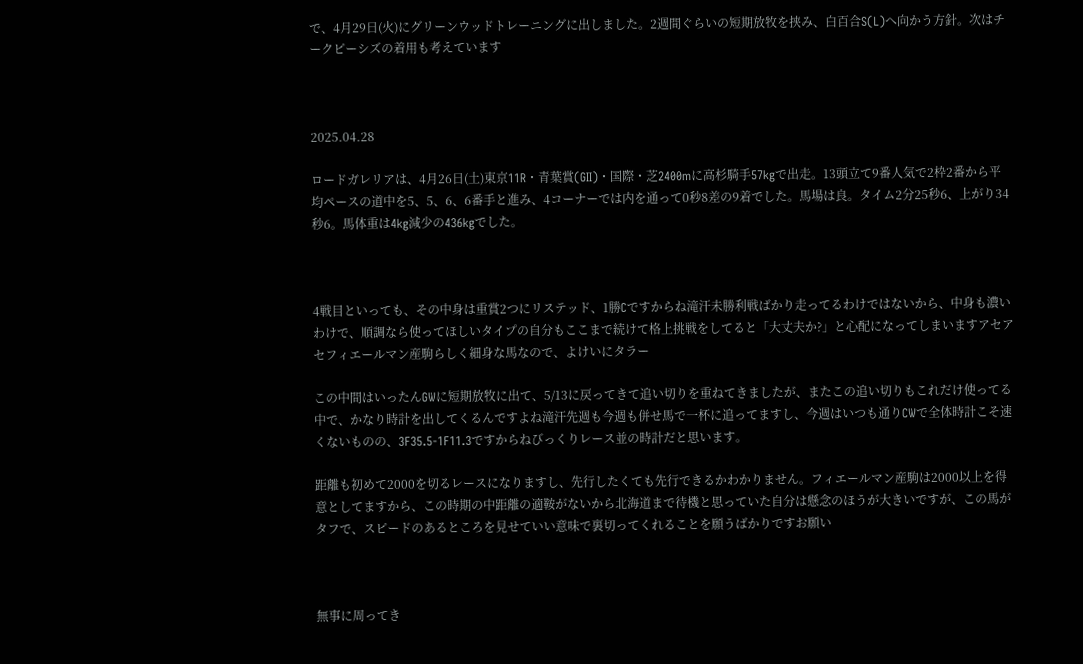で、4月29日(火)にグリーンウッドトレーニングに出しました。2週間ぐらいの短期放牧を挟み、白百合S(L)へ向かう方針。次はチークピーシズの着用も考えています



2025.04.28

ロードガレリアは、4月26日(土)東京11R・青葉賞(GⅡ)・国際・芝2400mに高杉騎手57kgで出走。13頭立て9番人気で2枠2番から平均ペースの道中を5、5、6、6番手と進み、4コーナーでは内を通って0秒8差の9着でした。馬場は良。タイム2分25秒6、上がり34秒6。馬体重は4kg減少の436kgでした。



4戦目といっても、その中身は重賞2つにリステッド、1勝Cですからね滝汗未勝利戦ばかり走ってるわけではないから、中身も濃いわけで、順調なら使ってほしいタイプの自分もここまで続けて格上挑戦をしてると「大丈夫か?」と心配になってしまいますアセアセフィエールマン産駒らしく細身な馬なので、よけいにタラー

この中間はいったんGWに短期放牧に出て、5/13に戻ってきて追い切りを重ねてきましたが、またこの追い切りもこれだけ使ってる中で、かなり時計を出してくるんですよね滝汗先週も今週も併せ馬で一杯に追ってますし、今週はいつも通りCWで全体時計こそ速くないものの、3F35.5-1F11.3ですからねびっくりレース並の時計だと思います。

距離も初めて2000を切るレースになりますし、先行したくても先行できるかわかりません。フィエールマン産駒は2000以上を得意としてますから、この時期の中距離の適鞍がないから北海道まで待機と思っていた自分は懸念のほうが大きいですが、この馬がタフで、スピードのあるところを見せていい意味で裏切ってくれることを願うばかりですお願い



無事に周ってき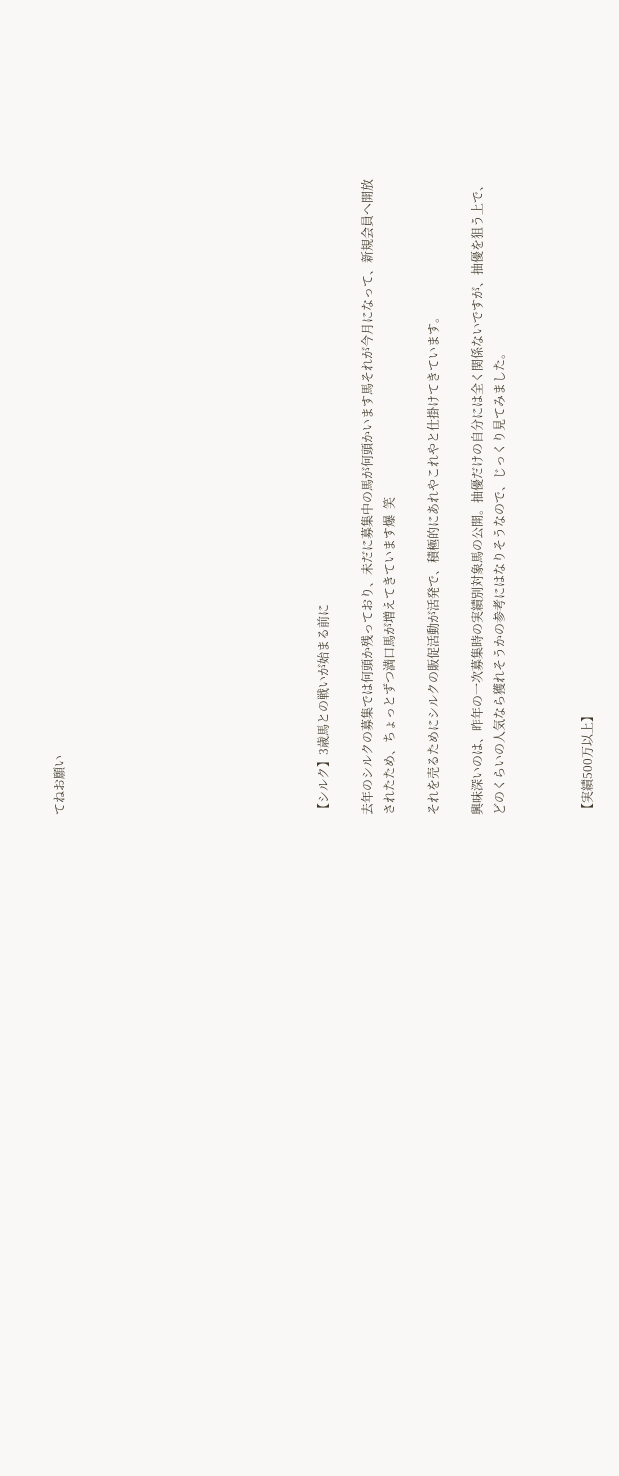てねお願い











【シルク】3歳馬との戦いが始まる前に

去年のシルクの募集では何頭か残っており、未だに募集中の馬が何頭かいます馬それが今月になって、新規会員へ開放されたため、ちょっとずつ満口馬が増えてきています爆  笑

それを売るためにシルクの販促活動が活発で、積極的にあれやこれやと仕掛けてきています。

興味深いのは、昨年の一次募集時の実績別対象馬の公開。抽優だけの自分には全く関係ないですが、抽優を狙う上で、どのくらいの人気なら獲れそうかの参考にはなりそうなので、じっくり見てみました。



【実績500万以上】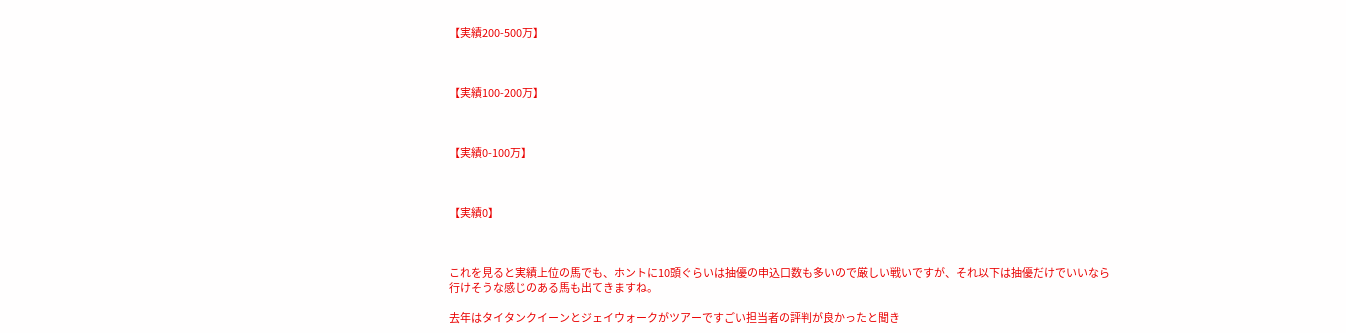【実績200-500万】



【実績100-200万】



【実績0-100万】



【実績0】



これを見ると実績上位の馬でも、ホントに10頭ぐらいは抽優の申込口数も多いので厳しい戦いですが、それ以下は抽優だけでいいなら行けそうな感じのある馬も出てきますね。

去年はタイタンクイーンとジェイウォークがツアーですごい担当者の評判が良かったと聞き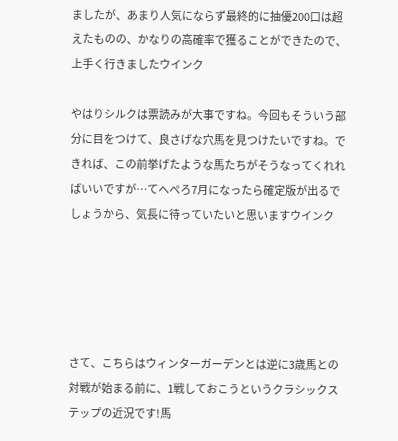ましたが、あまり人気にならず最終的に抽優200口は超えたものの、かなりの高確率で獲ることができたので、上手く行きましたウインク

やはりシルクは票読みが大事ですね。今回もそういう部分に目をつけて、良さげな穴馬を見つけたいですね。できれば、この前挙げたような馬たちがそうなってくれればいいですが…てへぺろ7月になったら確定版が出るでしょうから、気長に待っていたいと思いますウインク





さて、こちらはウィンターガーデンとは逆に3歳馬との対戦が始まる前に、1戦しておこうというクラシックステップの近況です!馬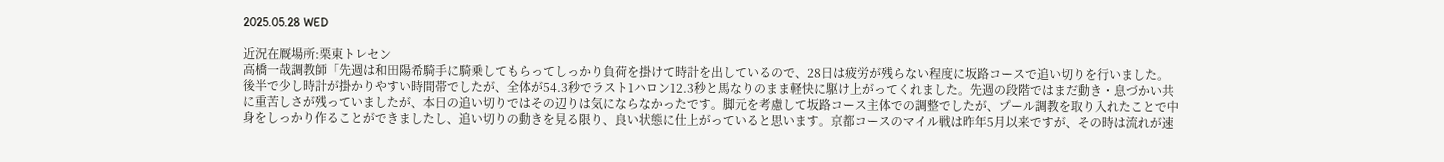2025.05.28 WED

近況在厩場所:栗東トレセン
高橋一哉調教師「先週は和田陽希騎手に騎乗してもらってしっかり負荷を掛けて時計を出しているので、28日は疲労が残らない程度に坂路コースで追い切りを行いました。後半で少し時計が掛かりやすい時間帯でしたが、全体が54.3秒でラスト1ハロン12.3秒と馬なりのまま軽快に駆け上がってくれました。先週の段階ではまだ動き・息づかい共に重苦しさが残っていましたが、本日の追い切りではその辺りは気にならなかったです。脚元を考慮して坂路コース主体での調整でしたが、プール調教を取り入れたことで中身をしっかり作ることができましたし、追い切りの動きを見る限り、良い状態に仕上がっていると思います。京都コースのマイル戦は昨年5月以来ですが、その時は流れが速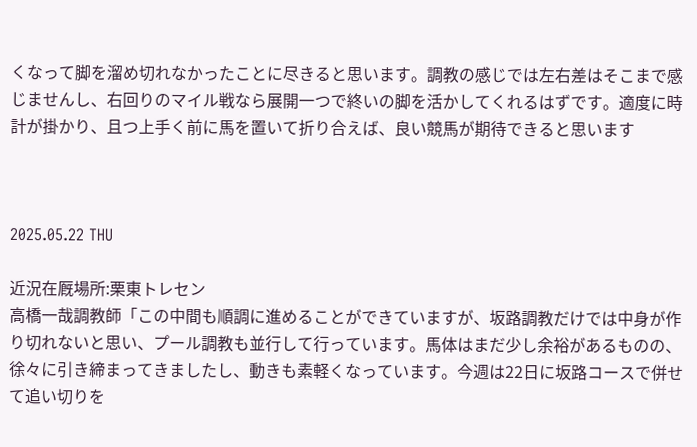くなって脚を溜め切れなかったことに尽きると思います。調教の感じでは左右差はそこまで感じませんし、右回りのマイル戦なら展開一つで終いの脚を活かしてくれるはずです。適度に時計が掛かり、且つ上手く前に馬を置いて折り合えば、良い競馬が期待できると思います



2025.05.22 THU

近況在厩場所:栗東トレセン
高橋一哉調教師「この中間も順調に進めることができていますが、坂路調教だけでは中身が作り切れないと思い、プール調教も並行して行っています。馬体はまだ少し余裕があるものの、徐々に引き締まってきましたし、動きも素軽くなっています。今週は22日に坂路コースで併せて追い切りを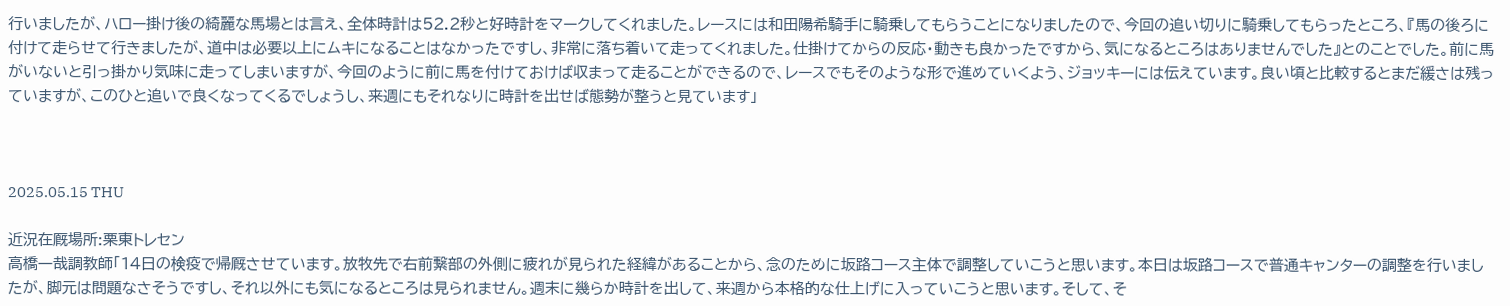行いましたが、ハロー掛け後の綺麗な馬場とは言え、全体時計は52.2秒と好時計をマークしてくれました。レースには和田陽希騎手に騎乗してもらうことになりましたので、今回の追い切りに騎乗してもらったところ、『馬の後ろに付けて走らせて行きましたが、道中は必要以上にムキになることはなかったですし、非常に落ち着いて走ってくれました。仕掛けてからの反応・動きも良かったですから、気になるところはありませんでした』とのことでした。前に馬がいないと引っ掛かり気味に走ってしまいますが、今回のように前に馬を付けておけば収まって走ることができるので、レースでもそのような形で進めていくよう、ジョッキーには伝えています。良い頃と比較するとまだ緩さは残っていますが、このひと追いで良くなってくるでしょうし、来週にもそれなりに時計を出せば態勢が整うと見ています」



2025.05.15 THU

近況在厩場所:栗東トレセン
高橋一哉調教師「14日の検疫で帰厩させています。放牧先で右前繋部の外側に疲れが見られた経緯があることから、念のために坂路コース主体で調整していこうと思います。本日は坂路コースで普通キャンターの調整を行いましたが、脚元は問題なさそうですし、それ以外にも気になるところは見られません。週末に幾らか時計を出して、来週から本格的な仕上げに入っていこうと思います。そして、そ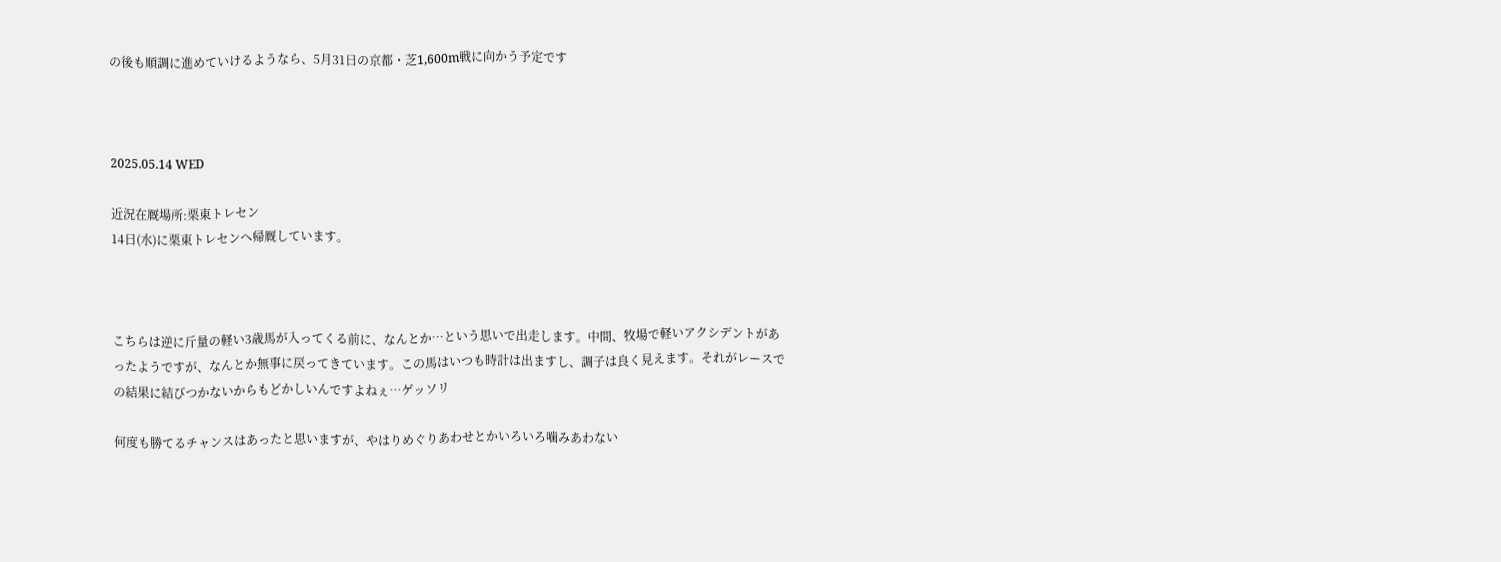の後も順調に進めていけるようなら、5月31日の京都・芝1,600m戦に向かう予定です



2025.05.14 WED

近況在厩場所:栗東トレセン
14日(水)に栗東トレセンへ帰厩しています。



こちらは逆に斤量の軽い3歳馬が入ってくる前に、なんとか…という思いで出走します。中間、牧場で軽いアクシデントがあったようですが、なんとか無事に戻ってきています。この馬はいつも時計は出ますし、調子は良く見えます。それがレースでの結果に結びつかないからもどかしいんですよねぇ…ゲッソリ

何度も勝てるチャンスはあったと思いますが、やはりめぐりあわせとかいろいろ噛みあわない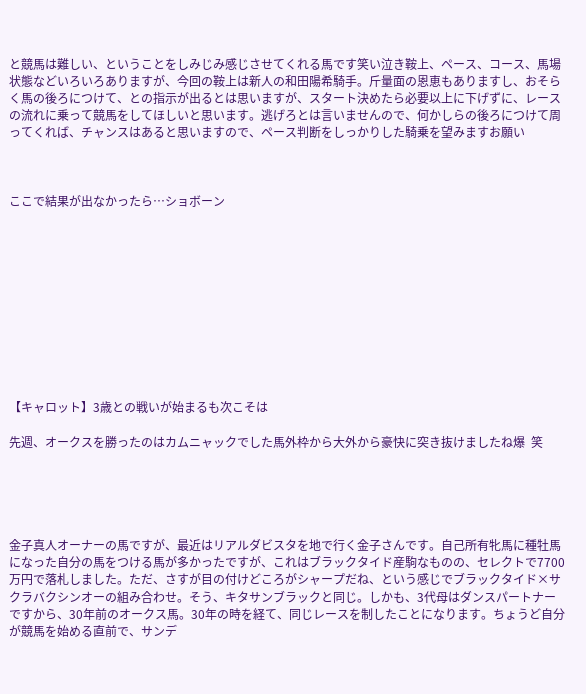と競馬は難しい、ということをしみじみ感じさせてくれる馬です笑い泣き鞍上、ペース、コース、馬場状態などいろいろありますが、今回の鞍上は新人の和田陽希騎手。斤量面の恩恵もありますし、おそらく馬の後ろにつけて、との指示が出るとは思いますが、スタート決めたら必要以上に下げずに、レースの流れに乗って競馬をしてほしいと思います。逃げろとは言いませんので、何かしらの後ろにつけて周ってくれば、チャンスはあると思いますので、ペース判断をしっかりした騎乗を望みますお願い



ここで結果が出なかったら…ショボーン











【キャロット】3歳との戦いが始まるも次こそは

先週、オークスを勝ったのはカムニャックでした馬外枠から大外から豪快に突き抜けましたね爆  笑





金子真人オーナーの馬ですが、最近はリアルダビスタを地で行く金子さんです。自己所有牝馬に種牡馬になった自分の馬をつける馬が多かったですが、これはブラックタイド産駒なものの、セレクトで7700万円で落札しました。ただ、さすが目の付けどころがシャープだね、という感じでブラックタイド×サクラバクシンオーの組み合わせ。そう、キタサンブラックと同じ。しかも、3代母はダンスパートナーですから、30年前のオークス馬。30年の時を経て、同じレースを制したことになります。ちょうど自分が競馬を始める直前で、サンデ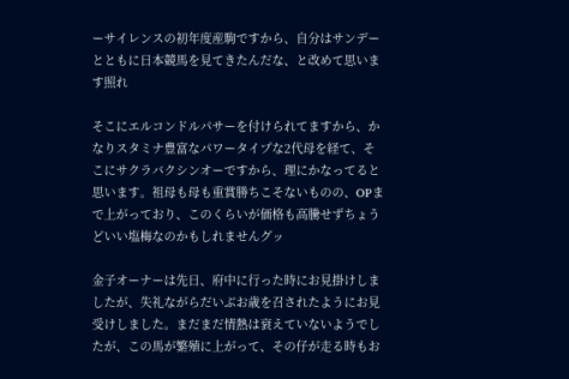ーサイレンスの初年度産駒ですから、自分はサンデーとともに日本競馬を見てきたんだな、と改めて思います照れ

そこにエルコンドルパサーを付けられてますから、かなりスタミナ豊富なパワータイプな2代母を経て、そこにサクラバクシンオーですから、理にかなってると思います。祖母も母も重賞勝ちこそないものの、OPまで上がっており、このくらいが価格も高騰せずちょうどいい塩梅なのかもしれませんグッ

金子オーナーは先日、府中に行った時にお見掛けしましたが、失礼ながらだいぶお歳を召されたようにお見受けしました。まだまだ情熱は衰えていないようでしたが、この馬が繁殖に上がって、その仔が走る時もお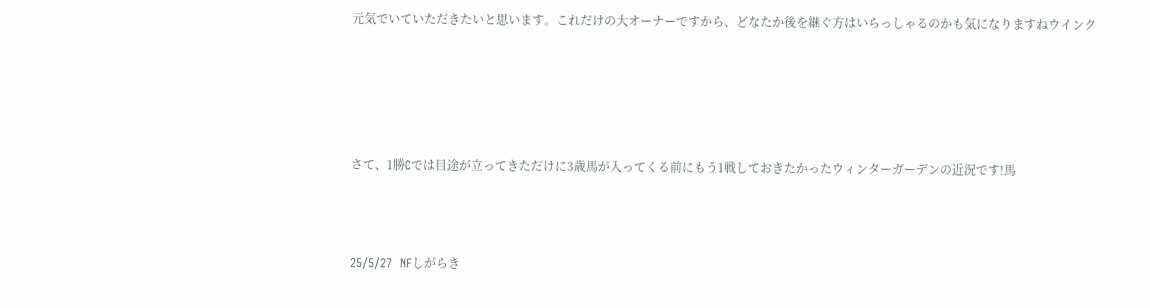元気でいていただきたいと思います。これだけの大オーナーですから、どなたか後を継ぐ方はいらっしゃるのかも気になりますねウインク





さて、1勝Cでは目途が立ってきただけに3歳馬が入ってくる前にもう1戦しておきたかったウィンターガーデンの近況です!馬



25/5/27  NFしがらき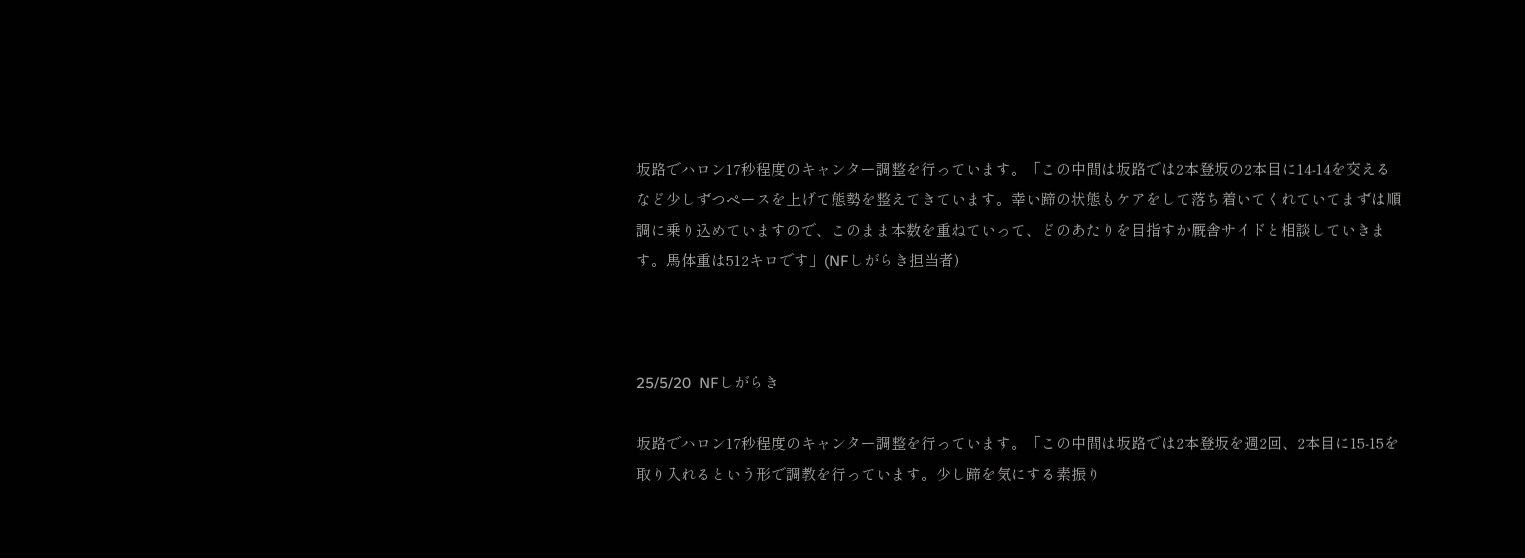坂路でハロン17秒程度のキャンター調整を行っています。「この中間は坂路では2本登坂の2本目に14-14を交えるなど少しずつペースを上げて態勢を整えてきています。幸い蹄の状態もケアをして落ち着いてくれていてまずは順調に乗り込めていますので、このまま本数を重ねていって、どのあたりを目指すか厩舎サイドと相談していきます。馬体重は512キロです」(NFしがらき担当者)



25/5/20  NFしがらき

坂路でハロン17秒程度のキャンター調整を行っています。「この中間は坂路では2本登坂を週2回、2本目に15-15を取り入れるという形で調教を行っています。少し蹄を気にする素振り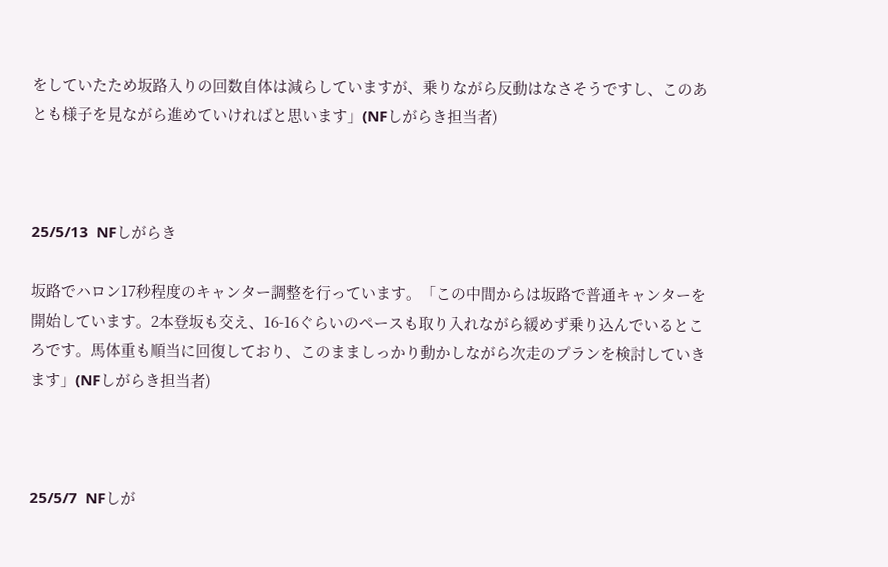をしていたため坂路入りの回数自体は減らしていますが、乗りながら反動はなさそうですし、このあとも様子を見ながら進めていければと思います」(NFしがらき担当者)



25/5/13  NFしがらき

坂路でハロン17秒程度のキャンター調整を行っています。「この中間からは坂路で普通キャンターを開始しています。2本登坂も交え、16-16ぐらいのペースも取り入れながら緩めず乗り込んでいるところです。馬体重も順当に回復しており、このまましっかり動かしながら次走のプランを検討していきます」(NFしがらき担当者)



25/5/7  NFしが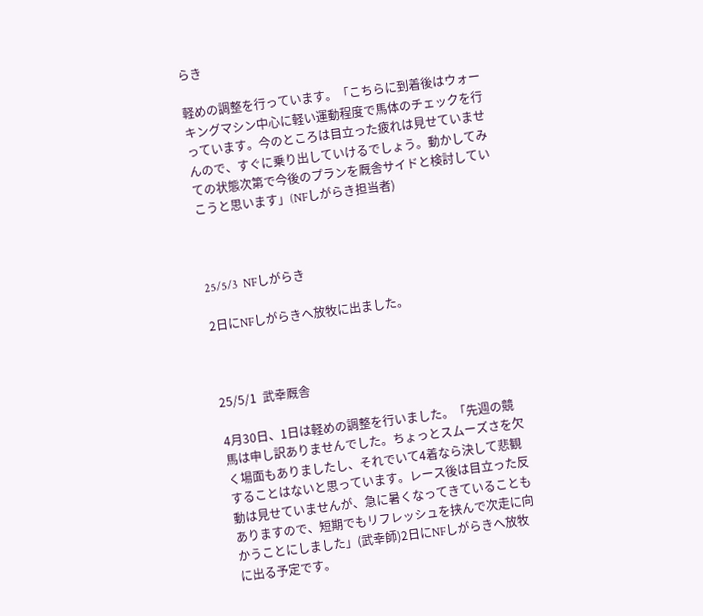らき

軽めの調整を行っています。「こちらに到着後はウォーキングマシン中心に軽い運動程度で馬体のチェックを行っています。今のところは目立った疲れは見せていませんので、すぐに乗り出していけるでしょう。動かしてみての状態次第で今後のプランを厩舎サイドと検討していこうと思います」(NFしがらき担当者)



25/5/3  NFしがらき

2日にNFしがらきへ放牧に出ました。



25/5/1  武幸厩舎

4月30日、1日は軽めの調整を行いました。「先週の競馬は申し訳ありませんでした。ちょっとスムーズさを欠く場面もありましたし、それでいて4着なら決して悲観することはないと思っています。レース後は目立った反動は見せていませんが、急に暑くなってきていることもありますので、短期でもリフレッシュを挟んで次走に向かうことにしました」(武幸師)2日にNFしがらきへ放牧に出る予定です。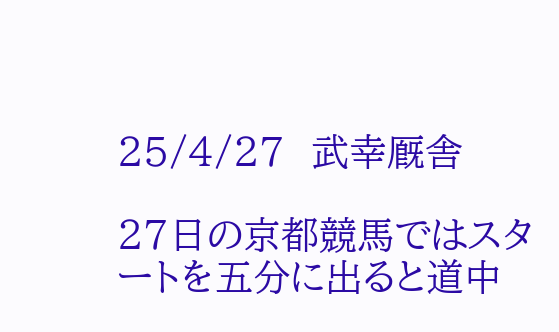25/4/27  武幸厩舎

27日の京都競馬ではスタートを五分に出ると道中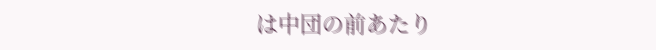は中団の前あたり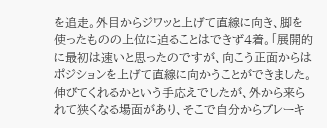を追走。外目からジワッと上げて直線に向き、脚を使ったものの上位に迫ることはできず4着。「展開的に最初は速いと思ったのですが、向こう正面からはポジションを上げて直線に向かうことができました。伸びてくれるかという手応えでしたが、外から来られて狭くなる場面があり、そこで自分からブレーキ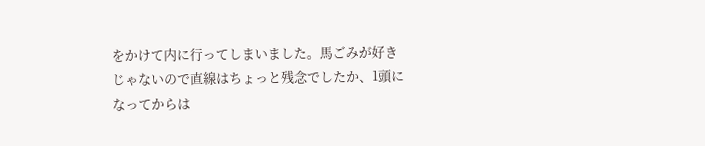をかけて内に行ってしまいました。馬ごみが好きじゃないので直線はちょっと残念でしたか、1頭になってからは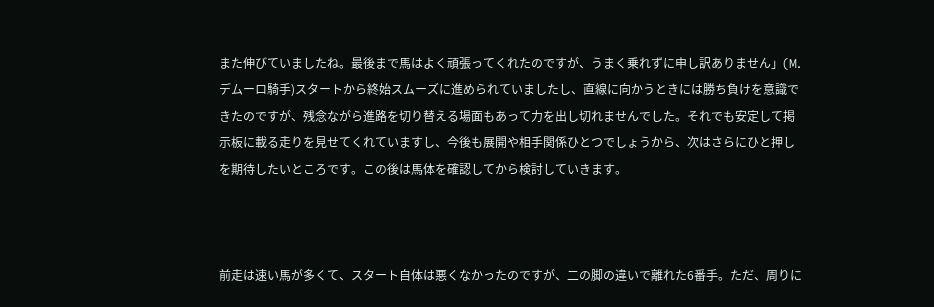また伸びていましたね。最後まで馬はよく頑張ってくれたのですが、うまく乗れずに申し訳ありません」(M.デムーロ騎手)スタートから終始スムーズに進められていましたし、直線に向かうときには勝ち負けを意識できたのですが、残念ながら進路を切り替える場面もあって力を出し切れませんでした。それでも安定して掲示板に載る走りを見せてくれていますし、今後も展開や相手関係ひとつでしょうから、次はさらにひと押しを期待したいところです。この後は馬体を確認してから検討していきます。



前走は速い馬が多くて、スタート自体は悪くなかったのですが、二の脚の違いで離れた6番手。ただ、周りに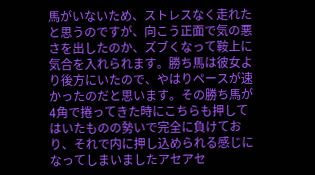馬がいないため、ストレスなく走れたと思うのですが、向こう正面で気の悪さを出したのか、ズブくなって鞍上に気合を入れられます。勝ち馬は彼女より後方にいたので、やはりペースが速かったのだと思います。その勝ち馬が4角で捲ってきた時にこちらも押してはいたものの勢いで完全に負けており、それで内に押し込められる感じになってしまいましたアセアセ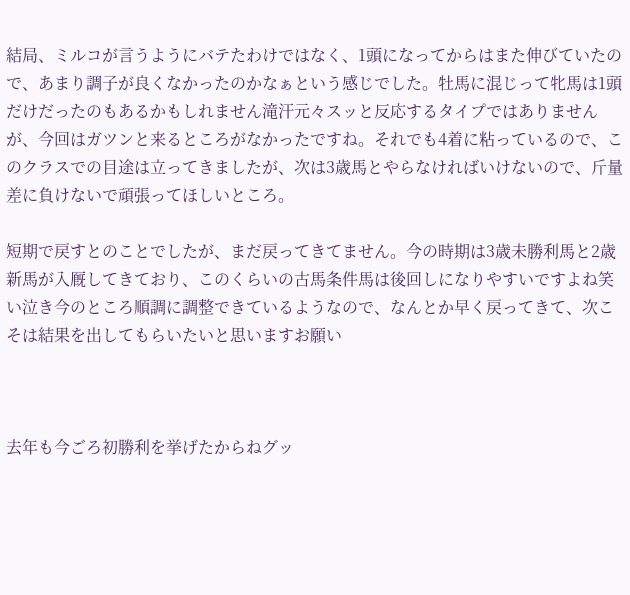結局、ミルコが言うようにバテたわけではなく、1頭になってからはまた伸びていたので、あまり調子が良くなかったのかなぁという感じでした。牡馬に混じって牝馬は1頭だけだったのもあるかもしれません滝汗元々スッと反応するタイプではありませんが、今回はガツンと来るところがなかったですね。それでも4着に粘っているので、このクラスでの目途は立ってきましたが、次は3歳馬とやらなければいけないので、斤量差に負けないで頑張ってほしいところ。

短期で戻すとのことでしたが、まだ戻ってきてません。今の時期は3歳未勝利馬と2歳新馬が入厩してきており、このくらいの古馬条件馬は後回しになりやすいですよね笑い泣き今のところ順調に調整できているようなので、なんとか早く戻ってきて、次こそは結果を出してもらいたいと思いますお願い



去年も今ごろ初勝利を挙げたからねグッ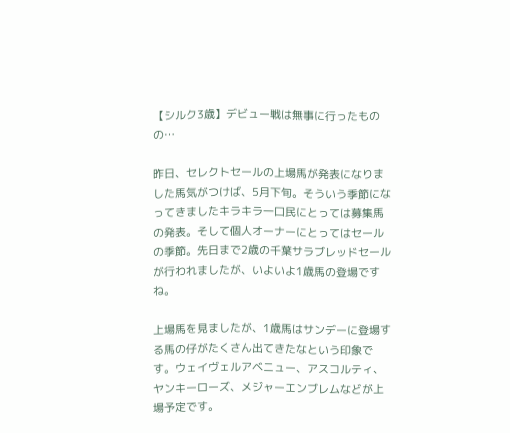【シルク3歳】デビュー戦は無事に行ったものの…

昨日、セレクトセールの上場馬が発表になりました馬気がつけば、5月下旬。そういう季節になってきましたキラキラ一口民にとっては募集馬の発表。そして個人オーナーにとってはセールの季節。先日まで2歳の千葉サラブレッドセールが行われましたが、いよいよ1歳馬の登場ですね。

上場馬を見ましたが、1歳馬はサンデーに登場する馬の仔がたくさん出てきたなという印象です。ウェイヴェルアベニュー、アスコルティ、ヤンキーローズ、メジャーエンブレムなどが上場予定です。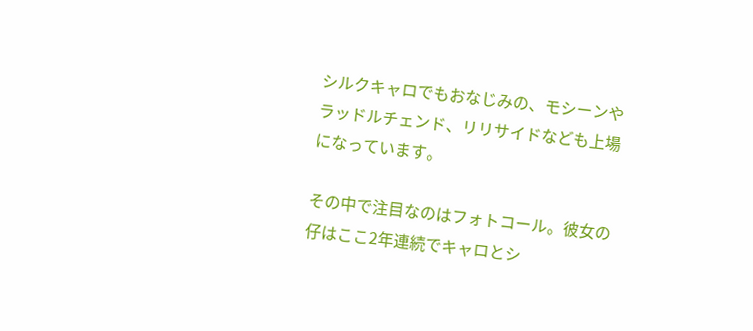シルクキャロでもおなじみの、モシーンやラッドルチェンド、リリサイドなども上場になっています。

その中で注目なのはフォトコール。彼女の仔はここ2年連続でキャロとシ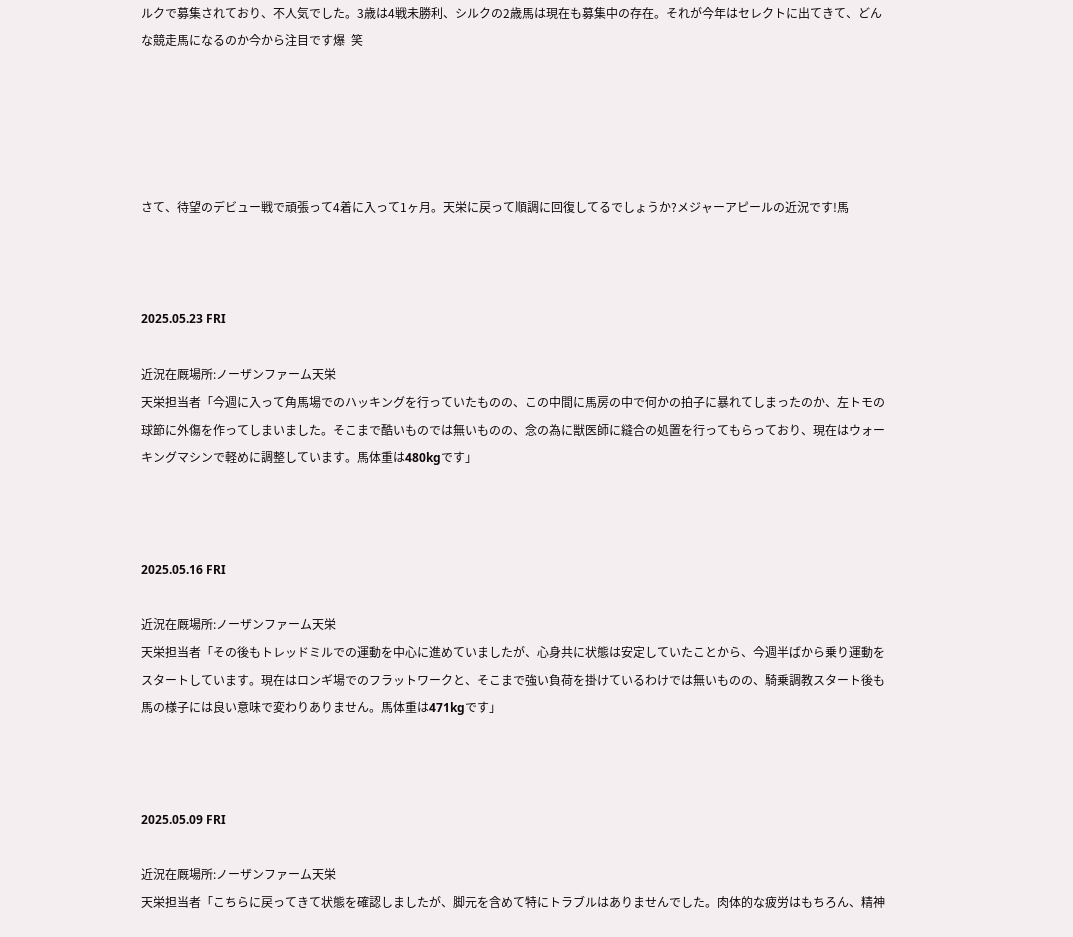ルクで募集されており、不人気でした。3歳は4戦未勝利、シルクの2歳馬は現在も募集中の存在。それが今年はセレクトに出てきて、どんな競走馬になるのか今から注目です爆  笑





さて、待望のデビュー戦で頑張って4着に入って1ヶ月。天栄に戻って順調に回復してるでしょうか?メジャーアピールの近況です!馬



2025.05.23 FRI

近況在厩場所:ノーザンファーム天栄
天栄担当者「今週に入って角馬場でのハッキングを行っていたものの、この中間に馬房の中で何かの拍子に暴れてしまったのか、左トモの球節に外傷を作ってしまいました。そこまで酷いものでは無いものの、念の為に獣医師に縫合の処置を行ってもらっており、現在はウォーキングマシンで軽めに調整しています。馬体重は480kgです」



2025.05.16 FRI

近況在厩場所:ノーザンファーム天栄
天栄担当者「その後もトレッドミルでの運動を中心に進めていましたが、心身共に状態は安定していたことから、今週半ばから乗り運動をスタートしています。現在はロンギ場でのフラットワークと、そこまで強い負荷を掛けているわけでは無いものの、騎乗調教スタート後も馬の様子には良い意味で変わりありません。馬体重は471kgです」



2025.05.09 FRI

近況在厩場所:ノーザンファーム天栄
天栄担当者「こちらに戻ってきて状態を確認しましたが、脚元を含めて特にトラブルはありませんでした。肉体的な疲労はもちろん、精神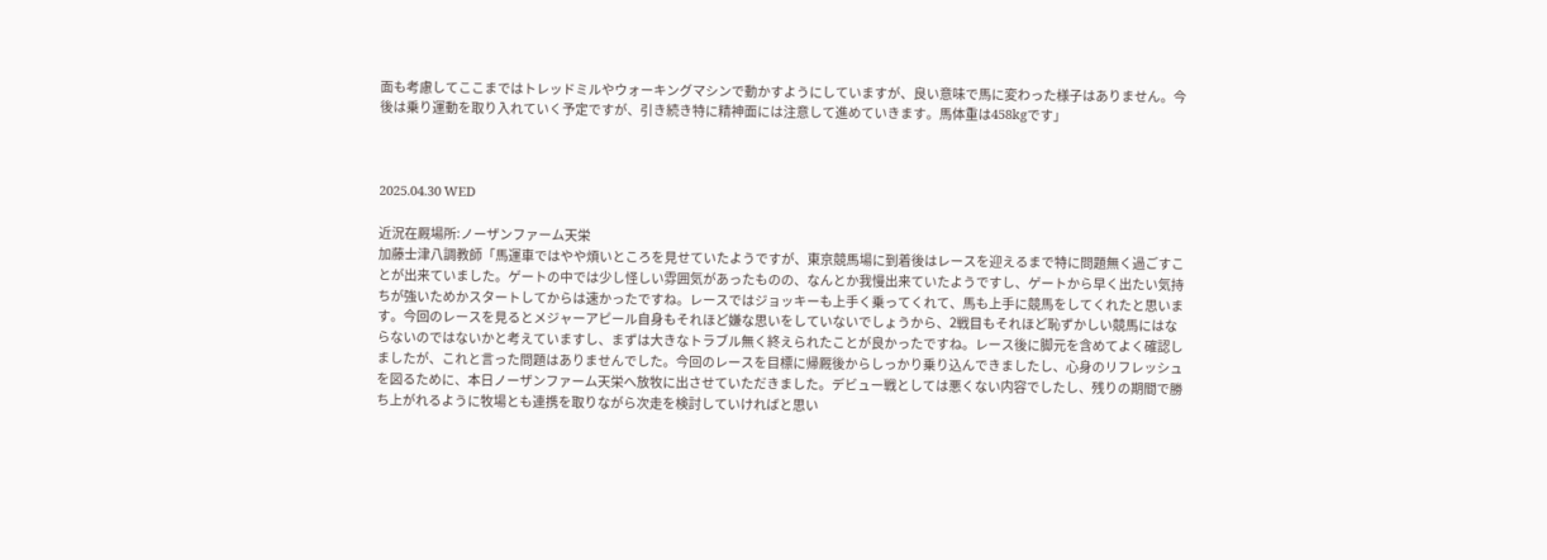面も考慮してここまではトレッドミルやウォーキングマシンで動かすようにしていますが、良い意味で馬に変わった様子はありません。今後は乗り運動を取り入れていく予定ですが、引き続き特に精神面には注意して進めていきます。馬体重は458kgです」



2025.04.30 WED

近況在厩場所:ノーザンファーム天栄
加藤士津八調教師「馬運車ではやや煩いところを見せていたようですが、東京競馬場に到着後はレースを迎えるまで特に問題無く過ごすことが出来ていました。ゲートの中では少し怪しい雰囲気があったものの、なんとか我慢出来ていたようですし、ゲートから早く出たい気持ちが強いためかスタートしてからは速かったですね。レースではジョッキーも上手く乗ってくれて、馬も上手に競馬をしてくれたと思います。今回のレースを見るとメジャーアピール自身もそれほど嫌な思いをしていないでしょうから、2戦目もそれほど恥ずかしい競馬にはならないのではないかと考えていますし、まずは大きなトラブル無く終えられたことが良かったですね。レース後に脚元を含めてよく確認しましたが、これと言った問題はありませんでした。今回のレースを目標に帰厩後からしっかり乗り込んできましたし、心身のリフレッシュを図るために、本日ノーザンファーム天栄へ放牧に出させていただきました。デビュー戦としては悪くない内容でしたし、残りの期間で勝ち上がれるように牧場とも連携を取りながら次走を検討していければと思い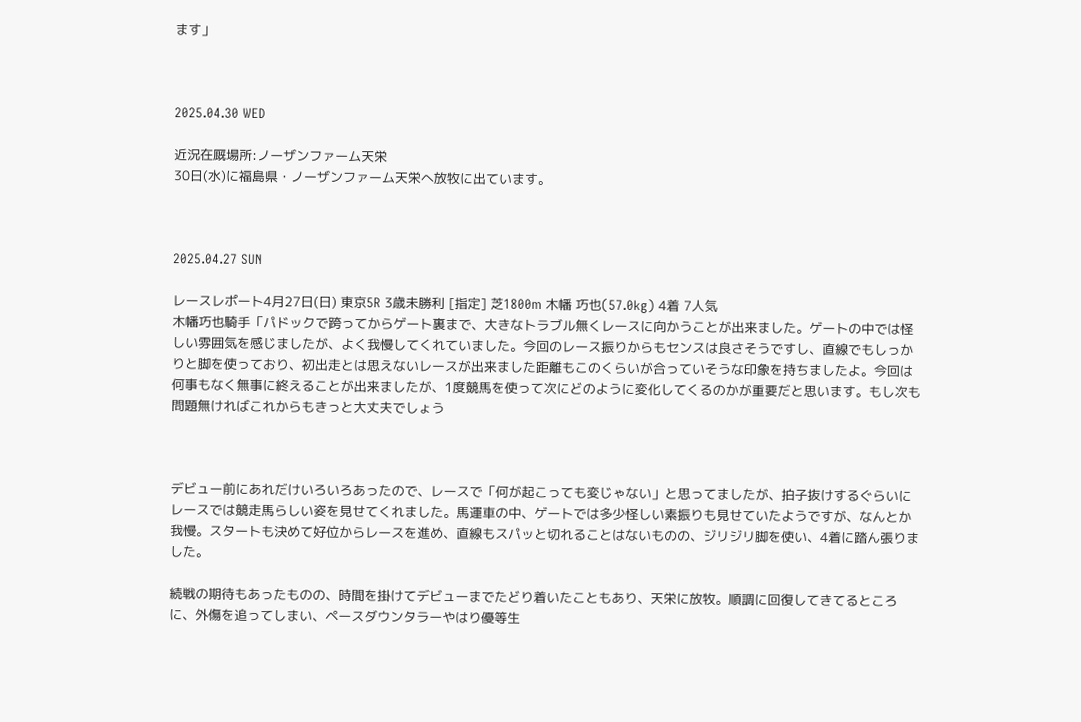ます」



2025.04.30 WED

近況在厩場所:ノーザンファーム天栄
30日(水)に福島県・ノーザンファーム天栄へ放牧に出ています。



2025.04.27 SUN

レースレポート4月27日(日) 東京5R 3歳未勝利 [指定] 芝1800m 木幡 巧也(57.0kg) 4着 7人気
木幡巧也騎手「パドックで跨ってからゲート裏まで、大きなトラブル無くレースに向かうことが出来ました。ゲートの中では怪しい雰囲気を感じましたが、よく我慢してくれていました。今回のレース振りからもセンスは良さそうですし、直線でもしっかりと脚を使っており、初出走とは思えないレースが出来ました距離もこのくらいが合っていそうな印象を持ちましたよ。今回は何事もなく無事に終えることが出来ましたが、1度競馬を使って次にどのように変化してくるのかが重要だと思います。もし次も問題無ければこれからもきっと大丈夫でしょう



デビュー前にあれだけいろいろあったので、レースで「何が起こっても変じゃない」と思ってましたが、拍子抜けするぐらいにレースでは競走馬らしい姿を見せてくれました。馬運車の中、ゲートでは多少怪しい素振りも見せていたようですが、なんとか我慢。スタートも決めて好位からレースを進め、直線もスパッと切れることはないものの、ジリジリ脚を使い、4着に踏ん張りました。

続戦の期待もあったものの、時間を掛けてデビューまでたどり着いたこともあり、天栄に放牧。順調に回復してきてるところに、外傷を追ってしまい、ペースダウンタラーやはり優等生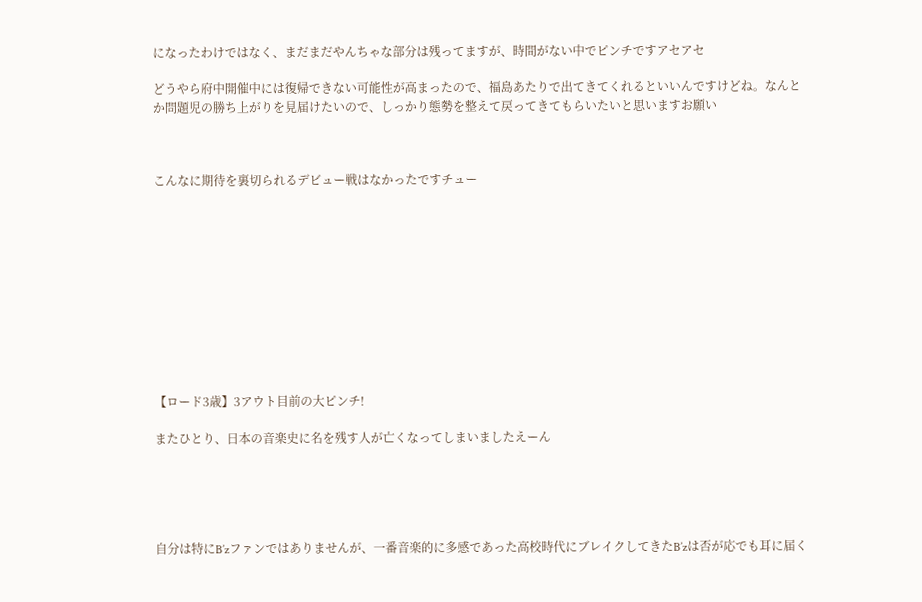になったわけではなく、まだまだやんちゃな部分は残ってますが、時間がない中でピンチですアセアセ

どうやら府中開催中には復帰できない可能性が高まったので、福島あたりで出てきてくれるといいんですけどね。なんとか問題児の勝ち上がりを見届けたいので、しっかり態勢を整えて戻ってきてもらいたいと思いますお願い



こんなに期待を裏切られるデビュー戦はなかったですチュー











【ロード3歳】3アウト目前の大ピンチ!

またひとり、日本の音楽史に名を残す人が亡くなってしまいましたえーん





自分は特にB’zファンではありませんが、一番音楽的に多感であった高校時代にブレイクしてきたB’zは否が応でも耳に届く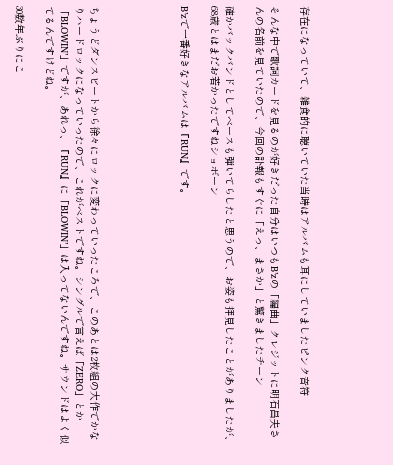存在になっていて、雑食的に聴いていた当時はアルバムも耳にしていましたピンク音符

そんな中で歌詞カードを見るのが好きだった自分はいつもB’zの「編曲」クレジットに明石昌夫さんの名前を見ていたので、今回の訃報もすぐに「えっ、まさか」と驚きましたチーン

確かバックバンドとしてベースも弾いてらしたと思うので、お姿も拝見したことがありましたが、68歳とはまだお若かったですねショボーン

B’zで一番好きなアルバムは『RUN』です。





ちょうどダンスビートから徐々にロックに変わっていったころで、このあとは2枚組の大作でかなりハードロックになっていったので、これがベストですね。シングルで言えば「ZERO」とか「BLOWIN’」ですが、あれっ、『RUN』に「BLOWIN’」は入ってないんですね。サウンドはよく似てるんですけどね。

30数年ぶりにこ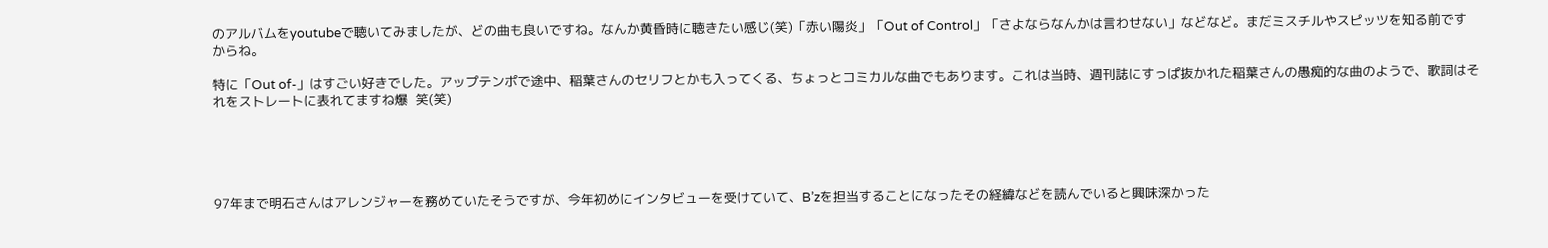のアルバムをyoutubeで聴いてみましたが、どの曲も良いですね。なんか黄昏時に聴きたい感じ(笑)「赤い陽炎」「Out of Control」「さよならなんかは言わせない」などなど。まだミスチルやスピッツを知る前ですからね。

特に「Out of-」はすごい好きでした。アップテンポで途中、稲葉さんのセリフとかも入ってくる、ちょっとコミカルな曲でもあります。これは当時、週刊誌にすっぱ抜かれた稲葉さんの愚痴的な曲のようで、歌詞はそれをストレートに表れてますね爆  笑(笑)





97年まで明石さんはアレンジャーを務めていたそうですが、今年初めにインタビューを受けていて、B’zを担当することになったその経緯などを読んでいると興味深かった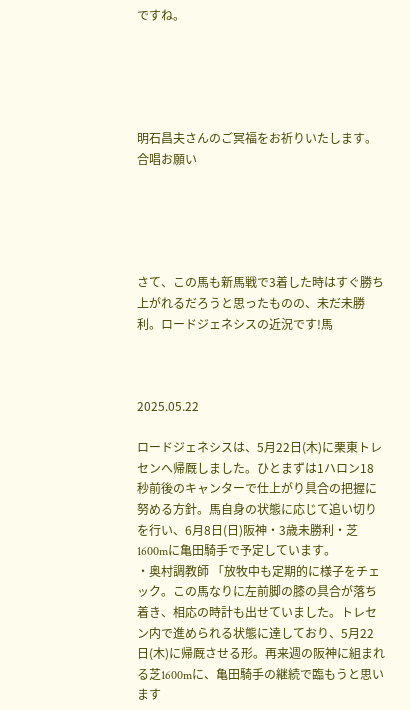ですね。





明石昌夫さんのご冥福をお祈りいたします。合唱お願い





さて、この馬も新馬戦で3着した時はすぐ勝ち上がれるだろうと思ったものの、未だ未勝利。ロードジェネシスの近況です!馬



2025.05.22

ロードジェネシスは、5月22日(木)に栗東トレセンへ帰厩しました。ひとまずは1ハロン18秒前後のキャンターで仕上がり具合の把握に努める方針。馬自身の状態に応じて追い切りを行い、6月8日(日)阪神・3歳未勝利・芝1600mに亀田騎手で予定しています。
・奥村調教師 「放牧中も定期的に様子をチェック。この馬なりに左前脚の膝の具合が落ち着き、相応の時計も出せていました。トレセン内で進められる状態に達しており、5月22日(木)に帰厩させる形。再来週の阪神に組まれる芝1600mに、亀田騎手の継続で臨もうと思います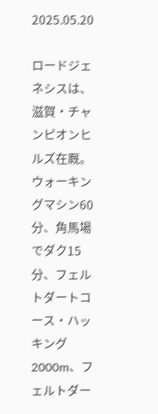2025.05.20

ロードジェネシスは、滋賀・チャンピオンヒルズ在厩。ウォーキングマシン60分、角馬場でダク15分、フェルトダートコース・ハッキング2000m、フェルトダー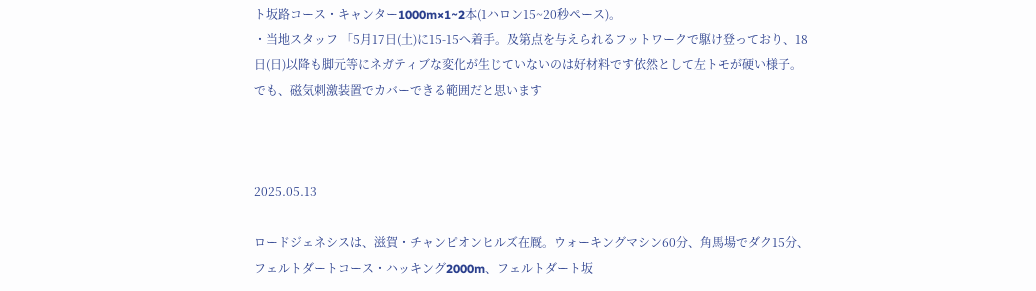ト坂路コース・キャンター1000m×1~2本(1ハロン15~20秒ペース)。
・当地スタッフ 「5月17日(土)に15-15へ着手。及第点を与えられるフットワークで駆け登っており、18日(日)以降も脚元等にネガティブな変化が生じていないのは好材料です依然として左トモが硬い様子。でも、磁気刺激装置でカバーできる範囲だと思います



2025.05.13

ロードジェネシスは、滋賀・チャンピオンヒルズ在厩。ウォーキングマシン60分、角馬場でダク15分、フェルトダートコース・ハッキング2000m、フェルトダート坂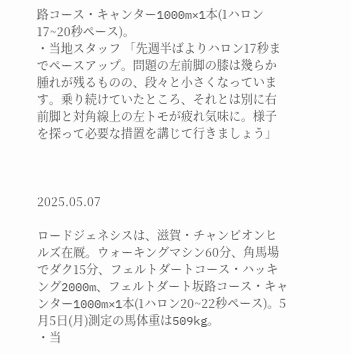路コース・キャンター1000m×1本(1ハロン17~20秒ペース)。
・当地スタッフ 「先週半ばよりハロン17秒までペースアップ。問題の左前脚の膝は幾らか腫れが残るものの、段々と小さくなっています。乗り続けていたところ、それとは別に右前脚と対角線上の左トモが疲れ気味に。様子を探って必要な措置を講じて行きましょう」



2025.05.07

ロードジェネシスは、滋賀・チャンピオンヒルズ在厩。ウォーキングマシン60分、角馬場でダク15分、フェルトダートコース・ハッキング2000m、フェルトダート坂路コース・キャンター1000m×1本(1ハロン20~22秒ペース)。5月5日(月)測定の馬体重は509kg。
・当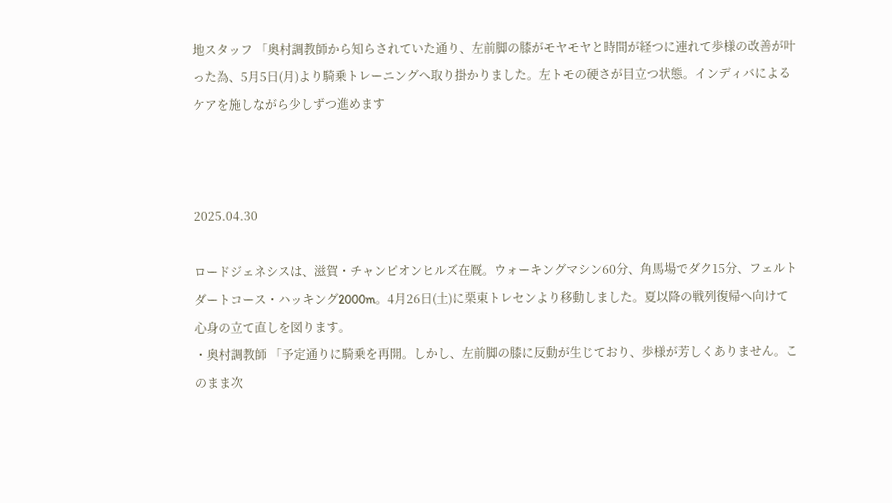地スタッフ 「奥村調教師から知らされていた通り、左前脚の膝がモヤモヤと時間が経つに連れて歩様の改善が叶った為、5月5日(月)より騎乗トレーニングへ取り掛かりました。左トモの硬さが目立つ状態。インディバによるケアを施しながら少しずつ進めます



2025.04.30

ロードジェネシスは、滋賀・チャンピオンヒルズ在厩。ウォーキングマシン60分、角馬場でダク15分、フェルトダートコース・ハッキング2000m。4月26日(土)に栗東トレセンより移動しました。夏以降の戦列復帰へ向けて心身の立て直しを図ります。
・奥村調教師 「予定通りに騎乗を再開。しかし、左前脚の膝に反動が生じており、歩様が芳しくありません。このまま次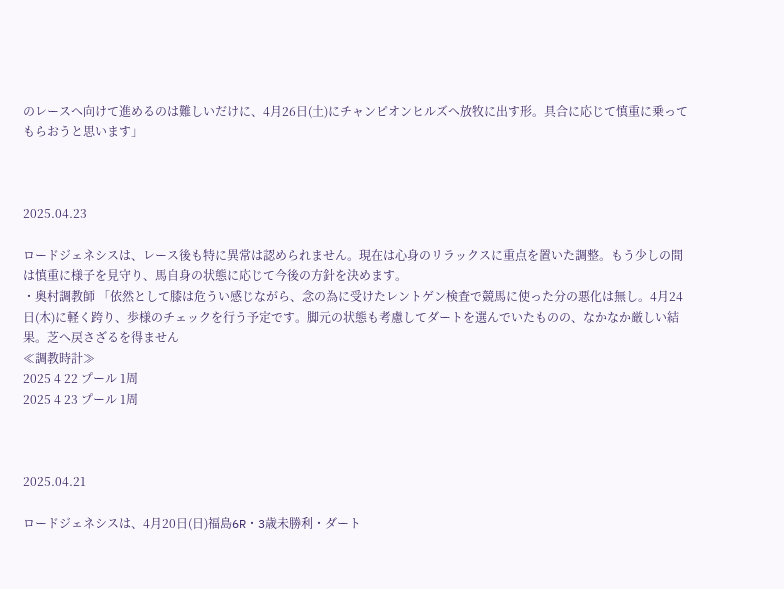のレースへ向けて進めるのは難しいだけに、4月26日(土)にチャンピオンヒルズへ放牧に出す形。具合に応じて慎重に乗ってもらおうと思います」



2025.04.23

ロードジェネシスは、レース後も特に異常は認められません。現在は心身のリラックスに重点を置いた調整。もう少しの間は慎重に様子を見守り、馬自身の状態に応じて今後の方針を決めます。
・奥村調教師 「依然として膝は危うい感じながら、念の為に受けたレントゲン検査で競馬に使った分の悪化は無し。4月24日(木)に軽く跨り、歩様のチェックを行う予定です。脚元の状態も考慮してダートを選んでいたものの、なかなか厳しい結果。芝へ戻さざるを得ません
≪調教時計≫
2025 4 22 プール 1周
2025 4 23 プール 1周



2025.04.21

ロードジェネシスは、4月20日(日)福島6R・3歳未勝利・ダート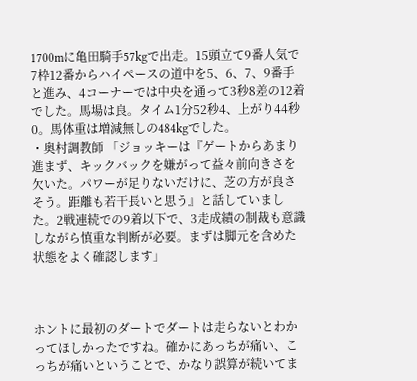1700mに亀田騎手57kgで出走。15頭立て9番人気で7枠12番からハイペースの道中を5、6、7、9番手と進み、4コーナーでは中央を通って3秒8差の12着でした。馬場は良。タイム1分52秒4、上がり44秒0。馬体重は増減無しの484kgでした。
・奥村調教師 「ジョッキーは『ゲートからあまり進まず、キックバックを嫌がって益々前向きさを欠いた。パワーが足りないだけに、芝の方が良さそう。距離も若干長いと思う』と話していました。2戦連続での9着以下で、3走成績の制裁も意識しながら慎重な判断が必要。まずは脚元を含めた状態をよく確認します」



ホントに最初のダートでダートは走らないとわかってほしかったですね。確かにあっちが痛い、こっちが痛いということで、かなり誤算が続いてま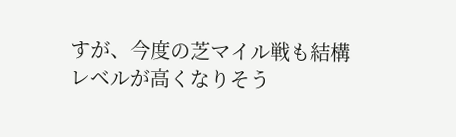すが、今度の芝マイル戦も結構レベルが高くなりそう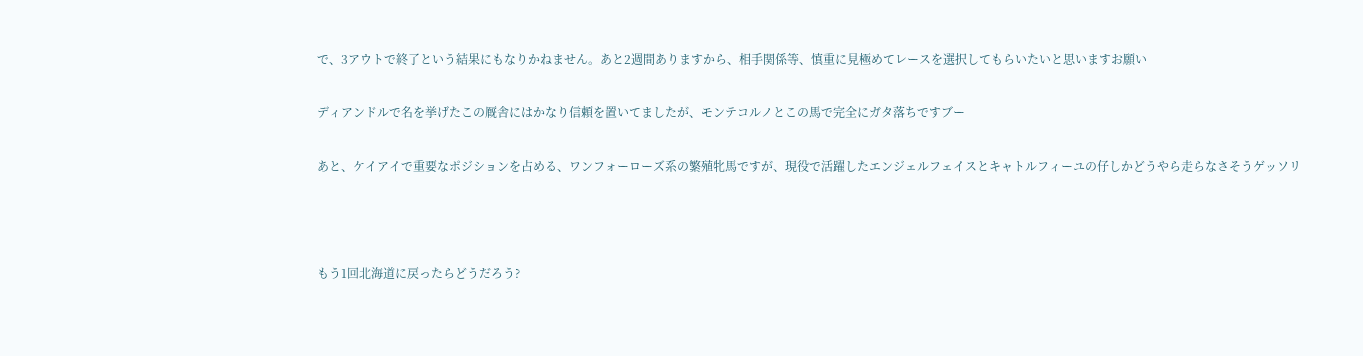で、3アウトで終了という結果にもなりかねません。あと2週間ありますから、相手関係等、慎重に見極めてレースを選択してもらいたいと思いますお願い

ディアンドルで名を挙げたこの厩舎にはかなり信頼を置いてましたが、モンテコルノとこの馬で完全にガタ落ちですブー

あと、ケイアイで重要なポジションを占める、ワンフォーローズ系の繁殖牝馬ですが、現役で活躍したエンジェルフェイスとキャトルフィーユの仔しかどうやら走らなさそうゲッソリ



もう1回北海道に戻ったらどうだろう?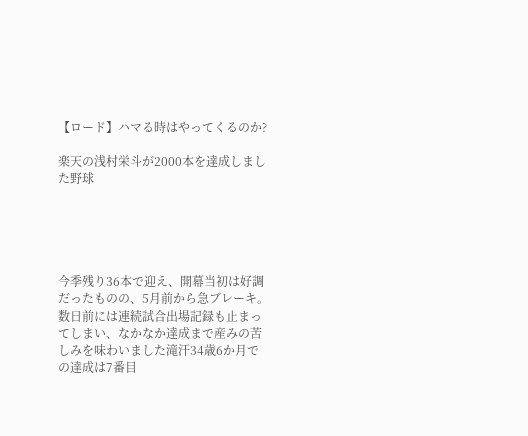【ロード】ハマる時はやってくるのか?

楽天の浅村栄斗が2000本を達成しました野球





今季残り36本で迎え、開幕当初は好調だったものの、5月前から急ブレーキ。数日前には連続試合出場記録も止まってしまい、なかなか達成まで産みの苦しみを味わいました滝汗34歳6か月での達成は7番目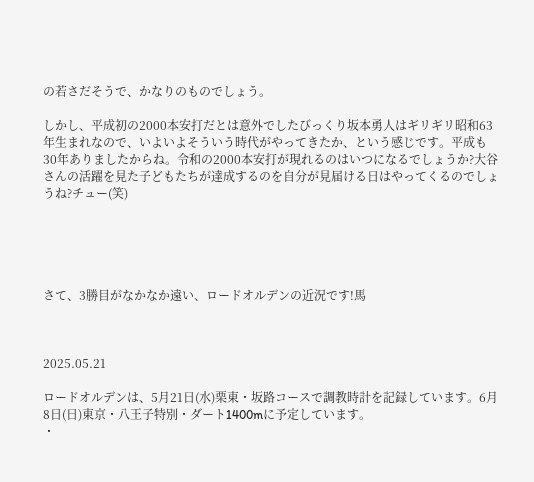の若さだそうで、かなりのものでしょう。

しかし、平成初の2000本安打だとは意外でしたびっくり坂本勇人はギリギリ昭和63年生まれなので、いよいよそういう時代がやってきたか、という感じです。平成も30年ありましたからね。令和の2000本安打が現れるのはいつになるでしょうか?大谷さんの活躍を見た子どもたちが達成するのを自分が見届ける日はやってくるのでしょうね?チュー(笑)





さて、3勝目がなかなか遠い、ロードオルデンの近況です!馬



2025.05.21

ロードオルデンは、5月21日(水)栗東・坂路コースで調教時計を記録しています。6月8日(日)東京・八王子特別・ダート1400mに予定しています。
・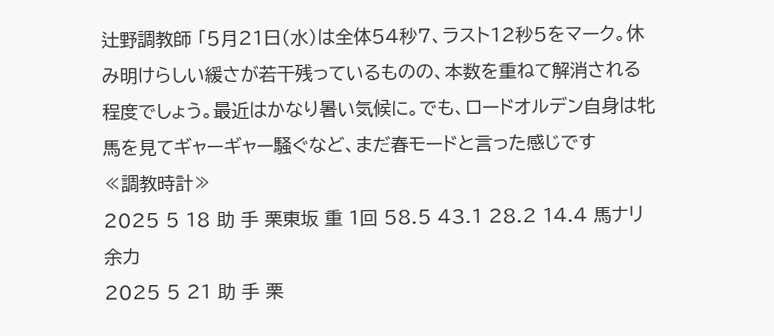辻野調教師 「5月21日(水)は全体54秒7、ラスト12秒5をマーク。休み明けらしい緩さが若干残っているものの、本数を重ねて解消される程度でしょう。最近はかなり暑い気候に。でも、ロードオルデン自身は牝馬を見てギャーギャー騒ぐなど、まだ春モードと言った感じです
≪調教時計≫
2025 5 18 助 手 栗東坂 重 1回 58.5 43.1 28.2 14.4 馬ナリ余力
2025 5 21 助 手 栗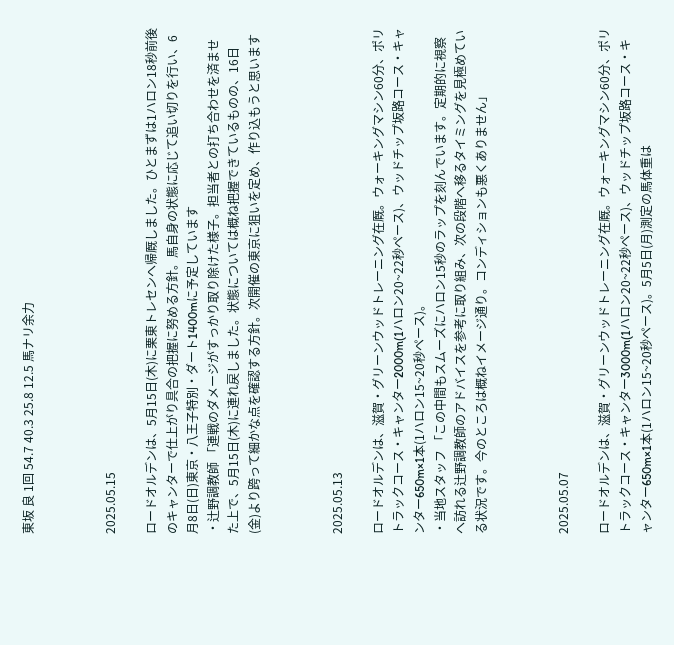東坂 良 1回 54.7 40.3 25.8 12.5 馬ナリ余力



2025.05.15

ロードオルデンは、5月15日(木)に栗東トレセンへ帰厩しました。ひとまずは1ハロン18秒前後のキャンターで仕上がり具合の把握に努める方針。馬自身の状態に応じて追い切りを行い、6月8日(日)東京・八王子特別・ダート1400mに予定しています
・辻野調教師 「連戦のダメージがすっかり取り除けた様子。担当者との打ち合わせを済ませた上で、5月15日(木)に連れ戻しました。状態については概ね把握できているものの、16日(金)より跨って細かな点を確認する方針。次開催の東京に狙いを定め、作り込もうと思います



2025.05.13

ロードオルデンは、滋賀・グリーンウッドトレーニング在厩。ウォーキングマシン60分、ポリトラックコース・キャンター2000m(1ハロン20~22秒ペース)、ウッドチップ坂路コース・キャンター650m×1本(1ハロン15~20秒ペース)。
・当地スタッフ 「この中間もスムーズにハロン15秒のラップを刻んでいます。定期的に視察へ訪れる辻野調教師のアドバイスを参考に取り組み、次の段階へ移るタイミングを見極めている状況です。今のところは概ねイメージ通り。コンディションも悪くありません」



2025.05.07

ロードオルデンは、滋賀・グリーンウッドトレーニング在厩。ウォーキングマシン60分、ポリトラックコース・キャンター3000m(1ハロン20~22秒ペース)、ウッドチップ坂路コース・キャンター650m×1本(1ハロン15~20秒ペース)。5月5日(月)測定の馬体重は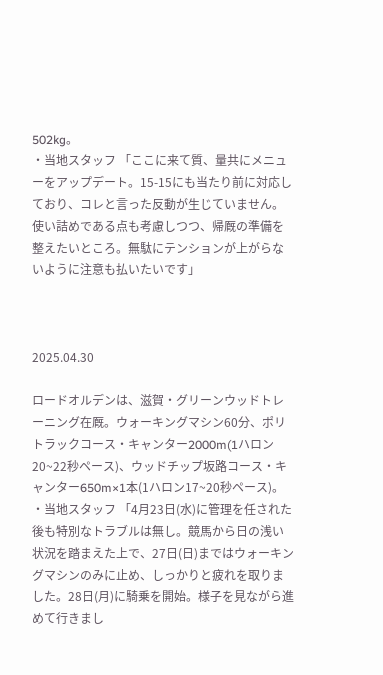502kg。
・当地スタッフ 「ここに来て質、量共にメニューをアップデート。15-15にも当たり前に対応しており、コレと言った反動が生じていません。使い詰めである点も考慮しつつ、帰厩の準備を整えたいところ。無駄にテンションが上がらないように注意も払いたいです」



2025.04.30

ロードオルデンは、滋賀・グリーンウッドトレーニング在厩。ウォーキングマシン60分、ポリトラックコース・キャンター2000m(1ハロン20~22秒ペース)、ウッドチップ坂路コース・キャンター650m×1本(1ハロン17~20秒ペース)。
・当地スタッフ 「4月23日(水)に管理を任された後も特別なトラブルは無し。競馬から日の浅い状況を踏まえた上で、27日(日)まではウォーキングマシンのみに止め、しっかりと疲れを取りました。28日(月)に騎乗を開始。様子を見ながら進めて行きまし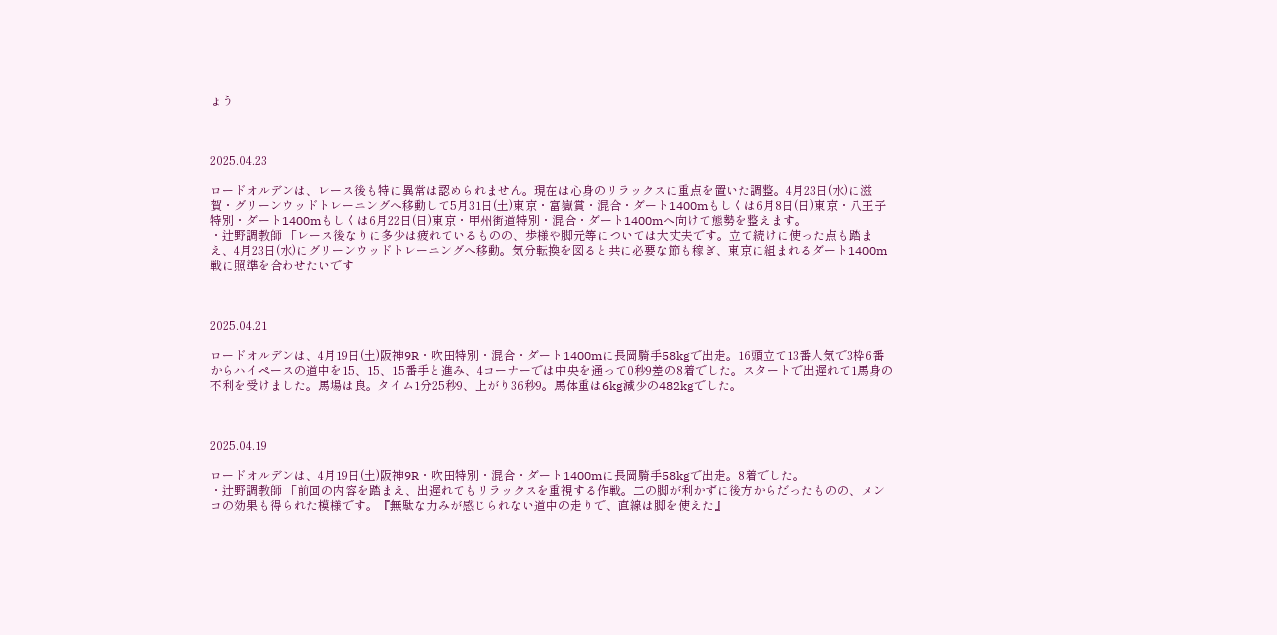ょう



2025.04.23

ロードオルデンは、レース後も特に異常は認められません。現在は心身のリラックスに重点を置いた調整。4月23日(水)に滋賀・グリーンウッドトレーニングへ移動して5月31日(土)東京・富嶽賞・混合・ダート1400mもしくは6月8日(日)東京・八王子特別・ダート1400mもしくは6月22日(日)東京・甲州街道特別・混合・ダート1400mへ向けて態勢を整えます。
・辻野調教師 「レース後なりに多少は疲れているものの、歩様や脚元等については大丈夫です。立て続けに使った点も踏まえ、4月23日(水)にグリーンウッドトレーニングへ移動。気分転換を図ると共に必要な節も稼ぎ、東京に組まれるダート1400m戦に照準を合わせたいです



2025.04.21

ロードオルデンは、4月19日(土)阪神9R・吹田特別・混合・ダート1400mに長岡騎手58kgで出走。16頭立て13番人気で3枠6番からハイペースの道中を15、15、15番手と進み、4コーナーでは中央を通って0秒9差の8着でした。スタートで出遅れて1馬身の不利を受けました。馬場は良。タイム1分25秒9、上がり36秒9。馬体重は6kg減少の482kgでした。



2025.04.19

ロードオルデンは、4月19日(土)阪神9R・吹田特別・混合・ダート1400mに長岡騎手58kgで出走。8着でした。
・辻野調教師 「前回の内容を踏まえ、出遅れてもリラックスを重視する作戦。二の脚が利かずに後方からだったものの、メンコの効果も得られた模様です。『無駄な力みが感じられない道中の走りで、直線は脚を使えた』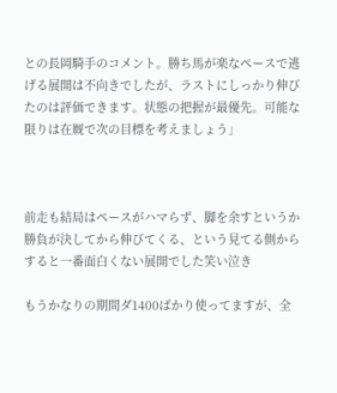との長岡騎手のコメント。勝ち馬が楽なペースで逃げる展開は不向きでしたが、ラストにしっかり伸びたのは評価できます。状態の把握が最優先。可能な限りは在厩で次の目標を考えましょう」



前走も結局はペースがハマらず、脚を余すというか勝負が決してから伸びてくる、という見てる側からすると一番面白くない展開でした笑い泣き

もうかなりの期間ダ1400ばかり使ってますが、全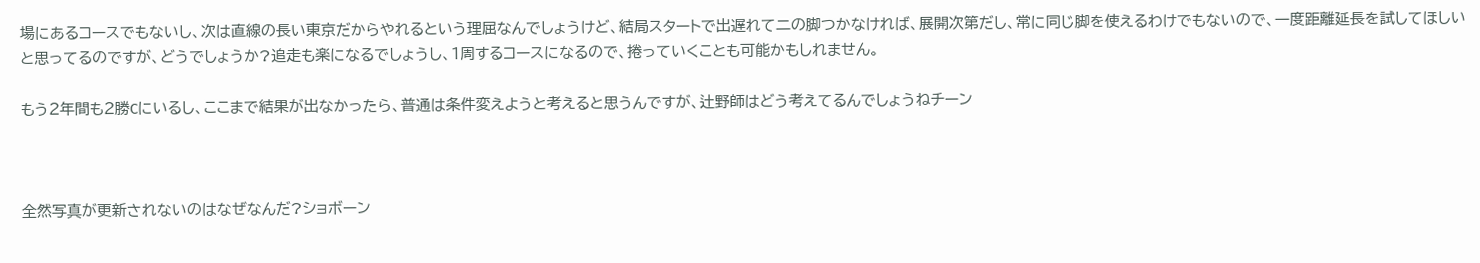場にあるコースでもないし、次は直線の長い東京だからやれるという理屈なんでしょうけど、結局スタートで出遅れて二の脚つかなければ、展開次第だし、常に同じ脚を使えるわけでもないので、一度距離延長を試してほしいと思ってるのですが、どうでしょうか?追走も楽になるでしょうし、1周するコースになるので、捲っていくことも可能かもしれません。

もう2年間も2勝Cにいるし、ここまで結果が出なかったら、普通は条件変えようと考えると思うんですが、辻野師はどう考えてるんでしょうねチーン



全然写真が更新されないのはなぜなんだ?ショボーン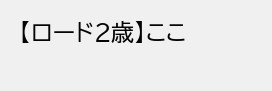【ロード2歳】ここ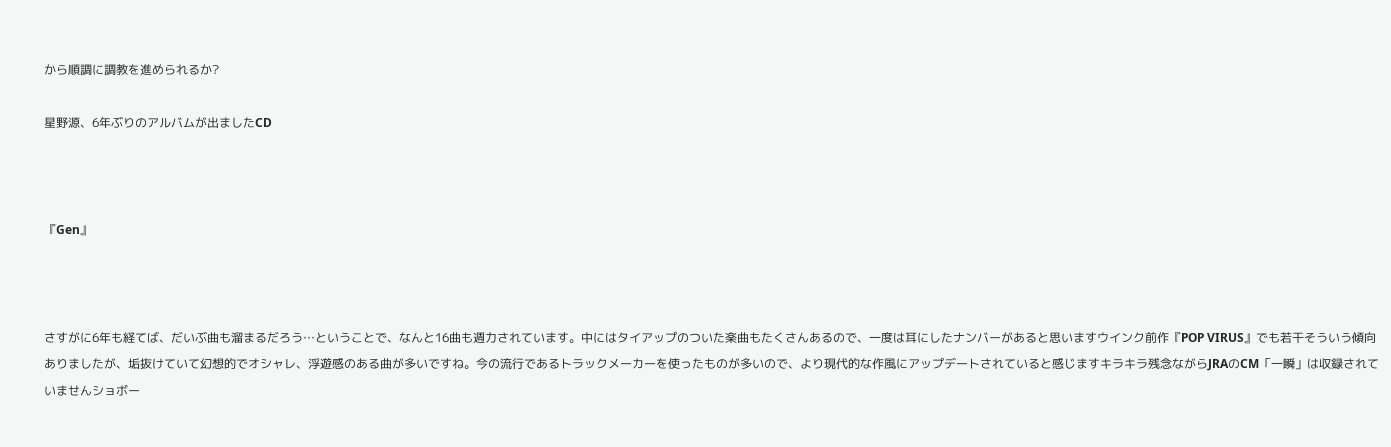から順調に調教を進められるか?

星野源、6年ぶりのアルバムが出ましたCD



『Gen』



さすがに6年も経てば、だいぶ曲も溜まるだろう…ということで、なんと16曲も週力されています。中にはタイアップのついた楽曲もたくさんあるので、一度は耳にしたナンバーがあると思いますウインク前作『POP VIRUS』でも若干そういう傾向ありましたが、垢抜けていて幻想的でオシャレ、浮遊感のある曲が多いですね。今の流行であるトラックメーカーを使ったものが多いので、より現代的な作風にアップデートされていると感じますキラキラ残念ながらJRAのCM「一瞬」は収録されていませんショボー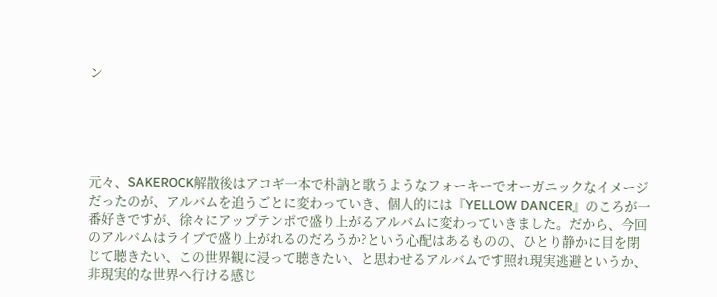ン





元々、SAKEROCK解散後はアコギ一本で朴訥と歌うようなフォーキーでオーガニックなイメージだったのが、アルバムを追うごとに変わっていき、個人的には『YELLOW DANCER』のころが一番好きですが、徐々にアップテンポで盛り上がるアルバムに変わっていきました。だから、今回のアルバムはライブで盛り上がれるのだろうか?という心配はあるものの、ひとり静かに目を閉じて聴きたい、この世界観に浸って聴きたい、と思わせるアルバムです照れ現実逃避というか、非現実的な世界へ行ける感じ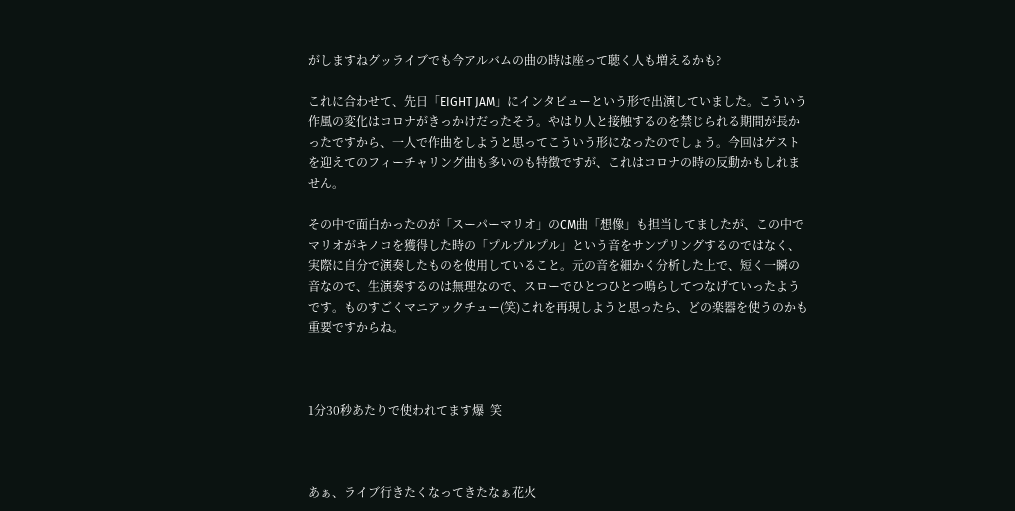がしますねグッライブでも今アルバムの曲の時は座って聴く人も増えるかも?

これに合わせて、先日「EIGHT JAM」にインタビューという形で出演していました。こういう作風の変化はコロナがきっかけだったそう。やはり人と接触するのを禁じられる期間が長かったですから、一人で作曲をしようと思ってこういう形になったのでしょう。今回はゲストを迎えてのフィーチャリング曲も多いのも特徴ですが、これはコロナの時の反動かもしれません。

その中で面白かったのが「スーパーマリオ」のCM曲「想像」も担当してましたが、この中でマリオがキノコを獲得した時の「プルプルプル」という音をサンプリングするのではなく、実際に自分で演奏したものを使用していること。元の音を細かく分析した上で、短く一瞬の音なので、生演奏するのは無理なので、スローでひとつひとつ鳴らしてつなげていったようです。ものすごくマニアックチュー(笑)これを再現しようと思ったら、どの楽器を使うのかも重要ですからね。



1分30秒あたりで使われてます爆  笑



あぁ、ライブ行きたくなってきたなぁ花火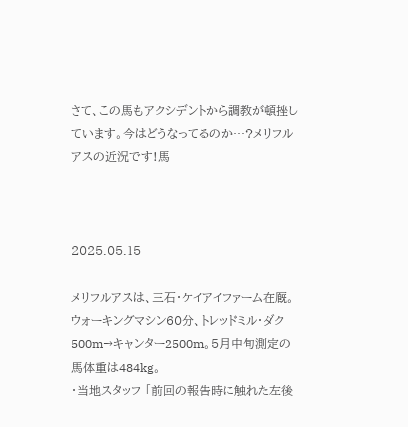さて、この馬もアクシデントから調教が頓挫しています。今はどうなってるのか…?メリフルアスの近況です!馬



2025.05.15

メリフルアスは、三石・ケイアイファーム在厩。ウォーキングマシン60分、トレッドミル・ダク500m→キャンター2500m。5月中旬測定の馬体重は484kg。
・当地スタッフ 「前回の報告時に触れた左後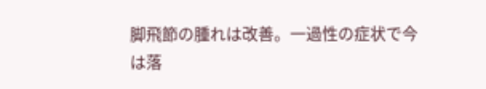脚飛節の腫れは改善。一過性の症状で今は落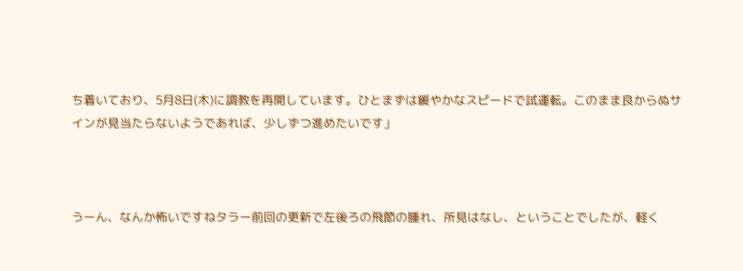ち着いており、5月8日(木)に調教を再開しています。ひとまずは緩やかなスピードで試運転。このまま良からぬサインが見当たらないようであれば、少しずつ進めたいです」



うーん、なんか怖いですねタラー前回の更新で左後ろの飛節の腫れ、所見はなし、ということでしたが、軽く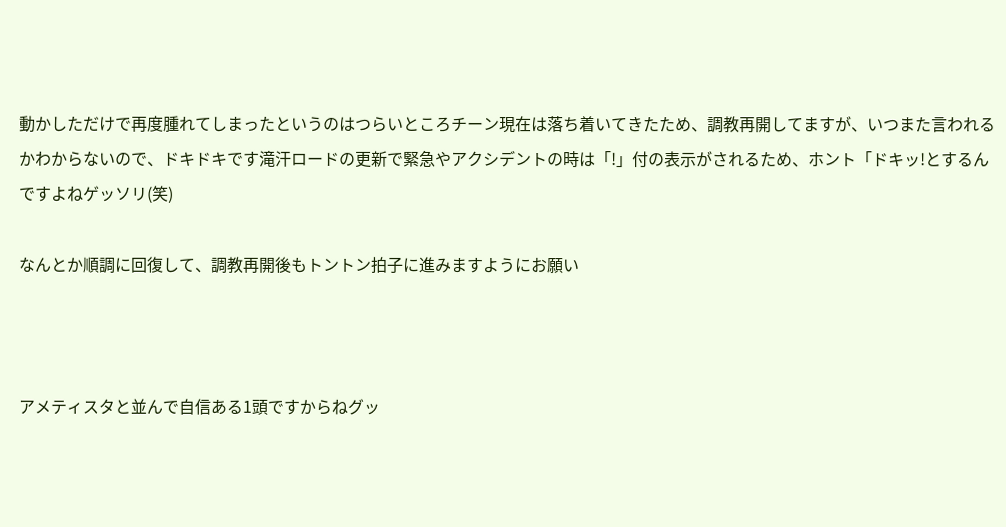動かしただけで再度腫れてしまったというのはつらいところチーン現在は落ち着いてきたため、調教再開してますが、いつまた言われるかわからないので、ドキドキです滝汗ロードの更新で緊急やアクシデントの時は「!」付の表示がされるため、ホント「ドキッ!とするんですよねゲッソリ(笑)

なんとか順調に回復して、調教再開後もトントン拍子に進みますようにお願い



アメティスタと並んで自信ある1頭ですからねグッ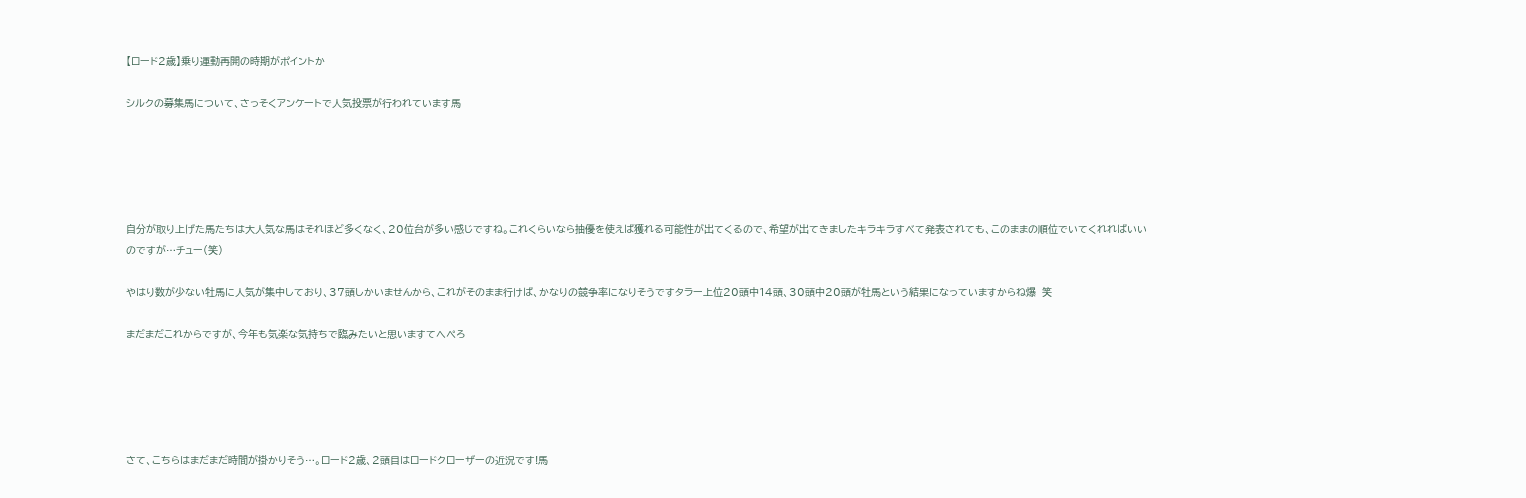【ロード2歳】乗り運動再開の時期がポイントか

シルクの募集馬について、さっそくアンケートで人気投票が行われています馬





自分が取り上げた馬たちは大人気な馬はそれほど多くなく、20位台が多い感じですね。これくらいなら抽優を使えば獲れる可能性が出てくるので、希望が出てきましたキラキラすべて発表されても、このままの順位でいてくれればいいのですが…チュー(笑)

やはり数が少ない牡馬に人気が集中しており、37頭しかいませんから、これがそのまま行けば、かなりの競争率になりそうですタラー上位20頭中14頭、30頭中20頭が牡馬という結果になっていますからね爆  笑

まだまだこれからですが、今年も気楽な気持ちで臨みたいと思いますてへぺろ





さて、こちらはまだまだ時間が掛かりそう…。ロード2歳、2頭目はロードクローザーの近況です!馬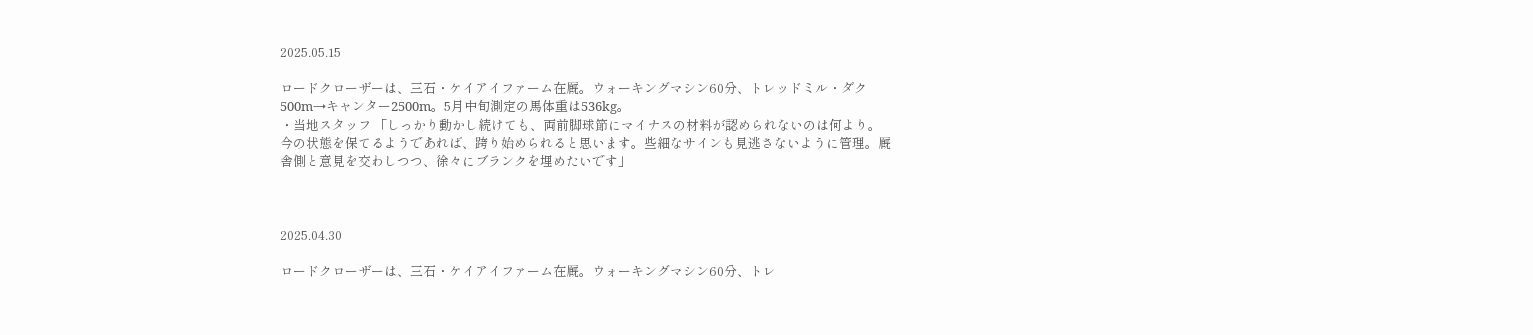2025.05.15

ロードクローザーは、三石・ケイアイファーム在厩。ウォーキングマシン60分、トレッドミル・ダク500m→キャンター2500m。5月中旬測定の馬体重は536kg。
・当地スタッフ 「しっかり動かし続けても、両前脚球節にマイナスの材料が認められないのは何より。今の状態を保てるようであれば、跨り始められると思います。些細なサインも見逃さないように管理。厩舎側と意見を交わしつつ、徐々にブランクを埋めたいです」



2025.04.30

ロードクローザーは、三石・ケイアイファーム在厩。ウォーキングマシン60分、トレ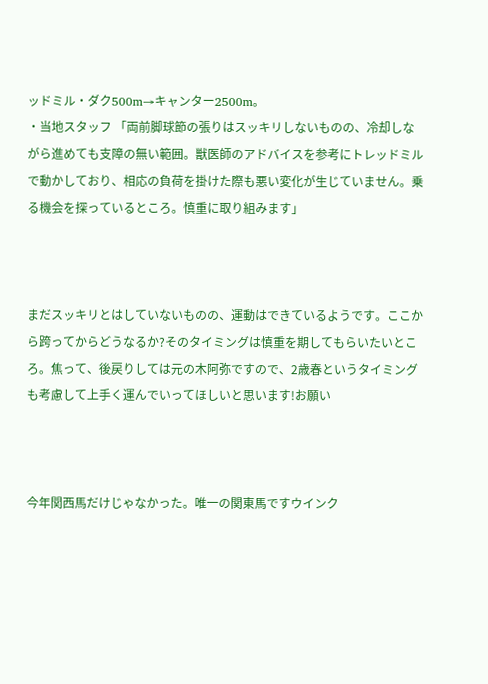ッドミル・ダク500m→キャンター2500m。
・当地スタッフ 「両前脚球節の張りはスッキリしないものの、冷却しながら進めても支障の無い範囲。獣医師のアドバイスを参考にトレッドミルで動かしており、相応の負荷を掛けた際も悪い変化が生じていません。乗る機会を探っているところ。慎重に取り組みます」



まだスッキリとはしていないものの、運動はできているようです。ここから跨ってからどうなるか?そのタイミングは慎重を期してもらいたいところ。焦って、後戻りしては元の木阿弥ですので、2歳春というタイミングも考慮して上手く運んでいってほしいと思います!お願い



今年関西馬だけじゃなかった。唯一の関東馬ですウインク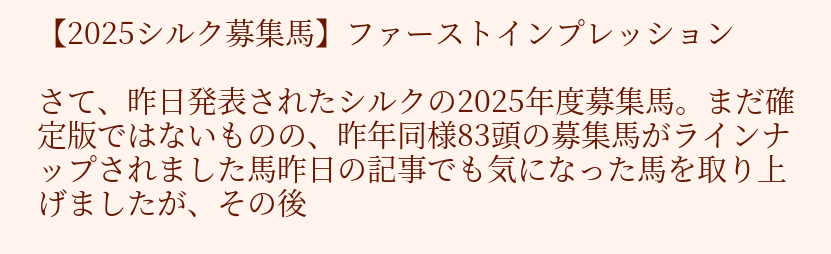【2025シルク募集馬】ファーストインプレッション

さて、昨日発表されたシルクの2025年度募集馬。まだ確定版ではないものの、昨年同様83頭の募集馬がラインナップされました馬昨日の記事でも気になった馬を取り上げましたが、その後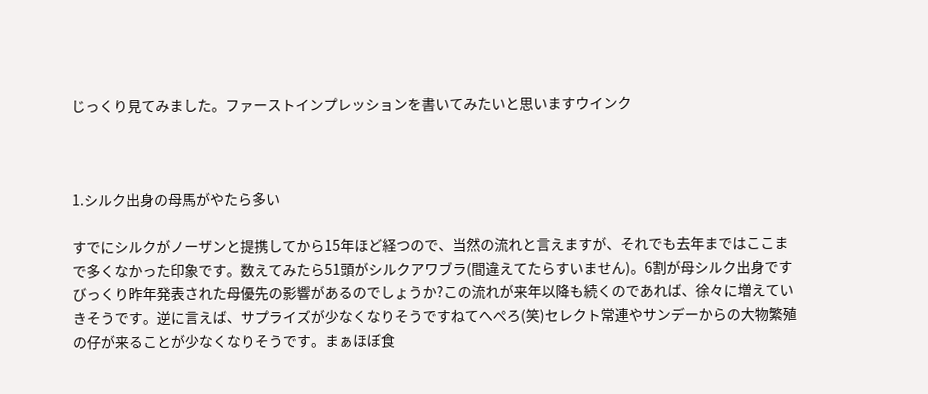じっくり見てみました。ファーストインプレッションを書いてみたいと思いますウインク



1.シルク出身の母馬がやたら多い

すでにシルクがノーザンと提携してから15年ほど経つので、当然の流れと言えますが、それでも去年まではここまで多くなかった印象です。数えてみたら51頭がシルクアワブラ(間違えてたらすいません)。6割が母シルク出身ですびっくり昨年発表された母優先の影響があるのでしょうか?この流れが来年以降も続くのであれば、徐々に増えていきそうです。逆に言えば、サプライズが少なくなりそうですねてへぺろ(笑)セレクト常連やサンデーからの大物繁殖の仔が来ることが少なくなりそうです。まぁほぼ食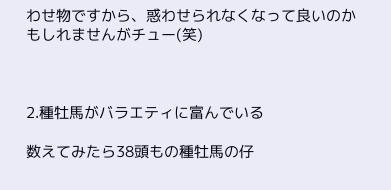わせ物ですから、惑わせられなくなって良いのかもしれませんがチュー(笑)



2.種牡馬がバラエティに富んでいる

数えてみたら38頭もの種牡馬の仔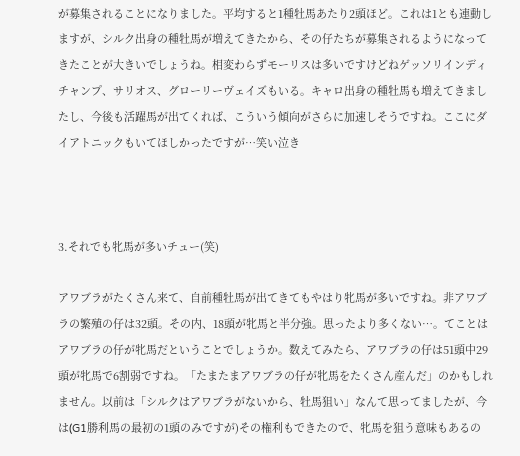が募集されることになりました。平均すると1種牡馬あたり2頭ほど。これは1とも連動しますが、シルク出身の種牡馬が増えてきたから、その仔たちが募集されるようになってきたことが大きいでしょうね。相変わらずモーリスは多いですけどねゲッソリインディチャンプ、サリオス、グローリーヴェイズもいる。キャロ出身の種牡馬も増えてきましたし、今後も活躍馬が出てくれば、こういう傾向がさらに加速しそうですね。ここにダイアトニックもいてほしかったですが…笑い泣き



3.それでも牝馬が多いチュー(笑)

アワブラがたくさん来て、自前種牡馬が出てきてもやはり牝馬が多いですね。非アワブラの繁殖の仔は32頭。その内、18頭が牝馬と半分強。思ったより多くない…。てことはアワブラの仔が牝馬だということでしょうか。数えてみたら、アワブラの仔は51頭中29頭が牝馬で6割弱ですね。「たまたまアワブラの仔が牝馬をたくさん産んだ」のかもしれません。以前は「シルクはアワブラがないから、牡馬狙い」なんて思ってましたが、今は(G1勝利馬の最初の1頭のみですが)その権利もできたので、牝馬を狙う意味もあるの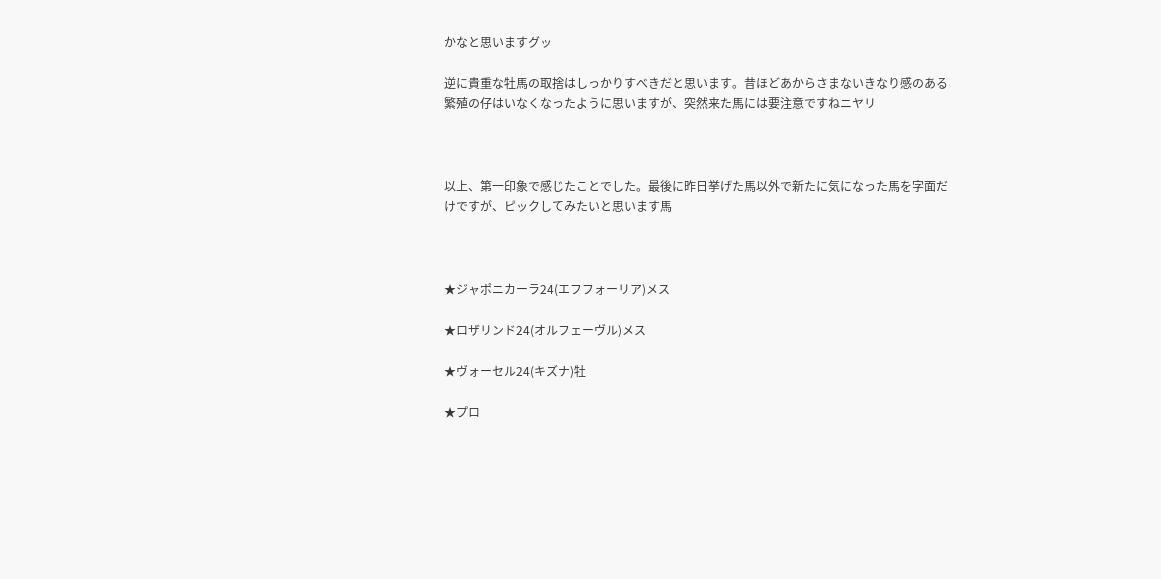かなと思いますグッ

逆に貴重な牡馬の取捨はしっかりすべきだと思います。昔ほどあからさまないきなり感のある繁殖の仔はいなくなったように思いますが、突然来た馬には要注意ですねニヤリ



以上、第一印象で感じたことでした。最後に昨日挙げた馬以外で新たに気になった馬を字面だけですが、ピックしてみたいと思います馬



★ジャポニカーラ24(エフフォーリア)メス

★ロザリンド24(オルフェーヴル)メス

★ヴォーセル24(キズナ)牡

★プロ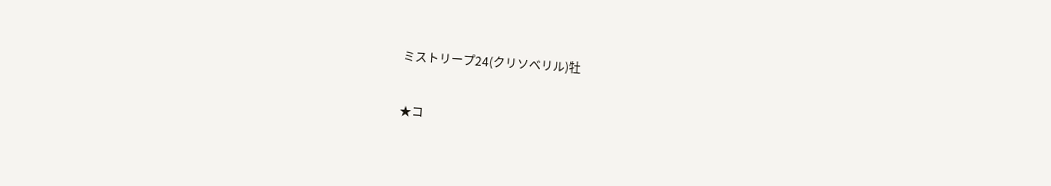ミストリープ24(クリソベリル)牡

★コ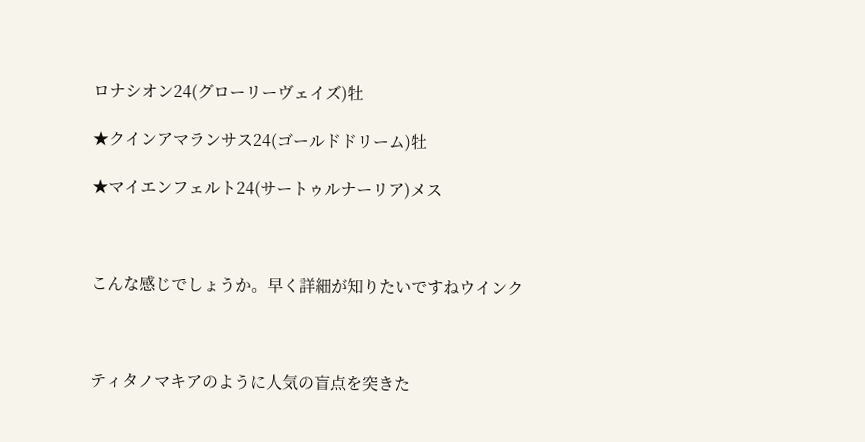ロナシオン24(グローリーヴェイズ)牡

★クインアマランサス24(ゴールドドリーム)牡

★マイエンフェルト24(サートゥルナーリア)メス



こんな感じでしょうか。早く詳細が知りたいですねウインク



ティタノマキアのように人気の盲点を突きた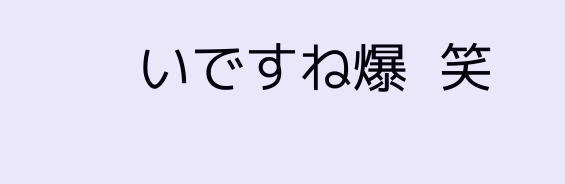いですね爆  笑